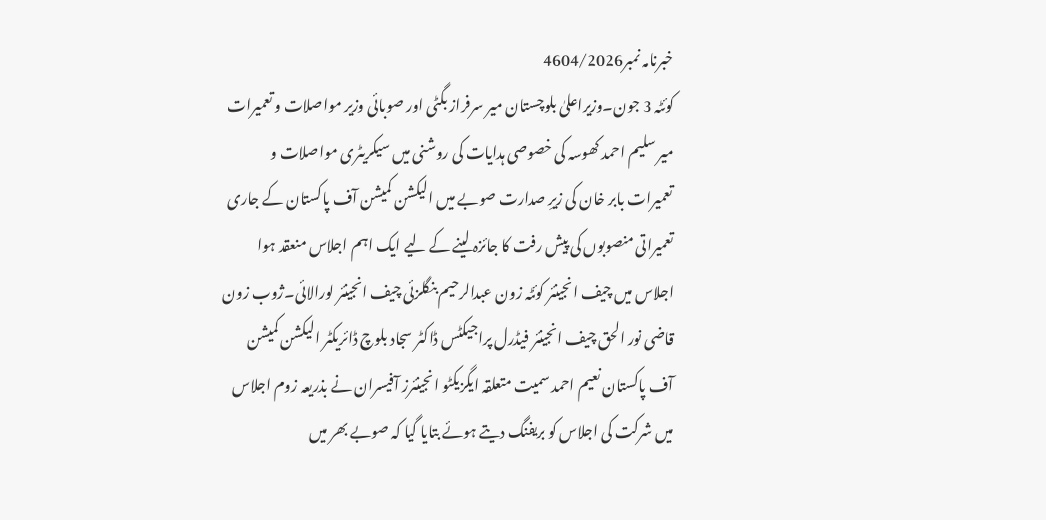خبرنامہ نمبر4604/2026
کوئٹہ 3 جون۔وزیراعلیٰ بلوچستان میر سرفراز بگٹی اور صوبائی وزیر مواصلات و تعمیرات میر سلیم احمد کھوسہ کی خصوصی ہدایات کی روشنی میں سیکریٹری مواصلات و تعمیرات بابر خان کی زیرِ صدارت صوبے میں الیکشن کمیشن آف پاکستان کے جاری تعمیراتی منصوبوں کی پیش رفت کا جائزہ لینے کے لیے ایک اہم اجلاس منعقد ہوا اجلاس میں چیف انجینئر کوئٹہ زون عبدالرحیم بنگلزئی چیف انجینئر لورالائی۔ژوب زون قاضی نور الحق چیف انجینئر فیڈرل پراجیکٹس ڈاکٹر سجاد بلوچ ڈائریکٹر الیکشن کمیشن آف پاکستان نعیم احمد سمیت متعلقہ ایگزیکٹو انجینئرز آفیسران نے بذریعہ زوم اجلاس میں شرکت کی اجلاس کو بریفنگ دیتے ہوئے بتایا گیا کہ صوبے بھر میں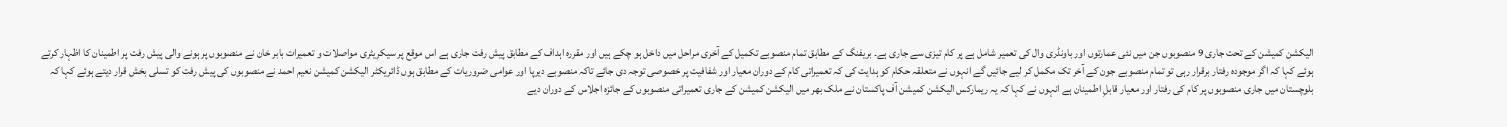الیکشن کمیشن کے تحت جاری 9 منصوبوں جن میں نئی عمارتوں اور باونڈری وال کی تعمیر شامل ہے پر کام تیزی سے جاری ہے۔ بریفنگ کے مطابق تمام منصوبے تکمیل کے آخری مراحل میں داخل ہو چکے ہیں اور مقررہ اہداف کے مطابق پیش رفت جاری ہے اس موقع پر سیکریٹری مواصلات و تعمیرات بابر خان نے منصوبوں پر ہونے والی پیش رفت پر اطمینان کا اظہار کرتے ہوئے کہا کہ اگر موجودہ رفتار برقرار رہی تو تمام منصوبے جون کے آخر تک مکمل کر لیے جائیں گے انہوں نے متعلقہ حکام کو ہدایت کی کہ تعمیراتی کام کے دوران معیار اور شفافیت پر خصوصی توجہ دی جائے تاکہ منصوبے دیرپا اور عوامی ضروریات کے مطابق ہوں ڈائریکٹر الیکشن کمیشن نعیم احمد نے منصوبوں کی پیش رفت کو تسلی بخش قرار دیتے ہوئے کہا کہ بلوچستان میں جاری منصوبوں پر کام کی رفتار اور معیار قابلِ اطمینان ہے انہوں نے کہا کہ یہ ریمارکس الیکشن کمیشن آف پاکستان نے ملک بھر میں الیکشن کمیشن کے جاری تعمیراتی منصوبوں کے جائزہ اجلاس کے دوران دیے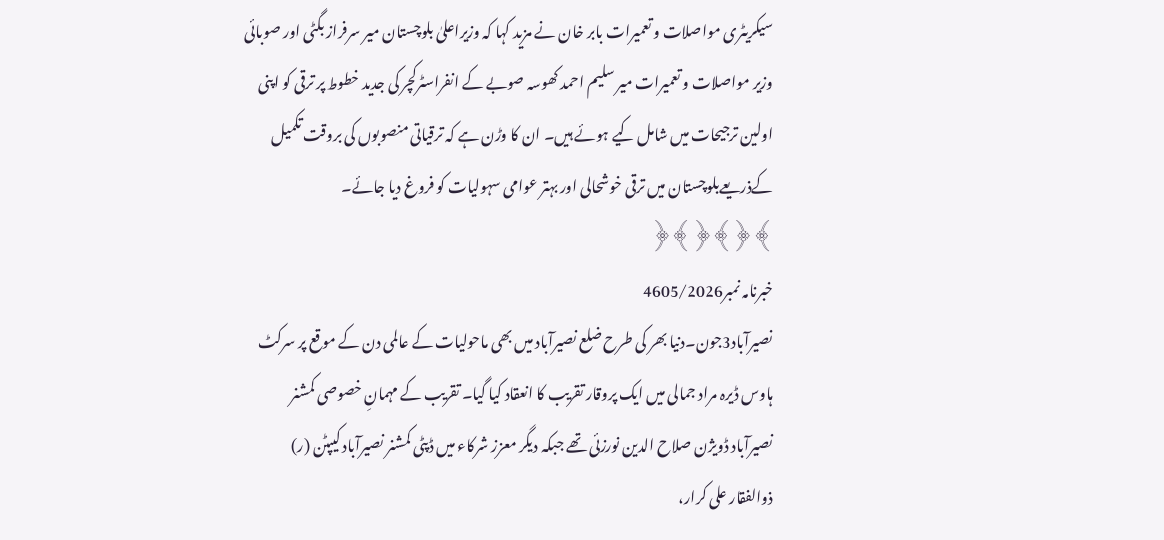سیکریٹری مواصلات و تعمیرات بابر خان نے مزید کہا کہ وزیراعلیٰ بلوچستان میر سرفراز بگٹی اور صوبائی وزیر مواصلات و تعمیرات میر سلیم احمد کھوسہ صوبے کے انفراسٹرکچر کی جدید خطوط پر ترقی کو اپنی اولین ترجیحات میں شامل کیے ہوئے ہیں۔ ان کا وڑن ہے کہ ترقیاتی منصوبوں کی بروقت تکمیل کےذریعےبلوچستان میں ترقی خوشحالی اور بہتر عوامی سہولیات کو فروغ دیا جائے۔
﴾﴿﴾﴿﴾﴿
خبرنامہ نمبر4605/2026
نصیرآباد3جون۔دنیا بھر کی طرح ضلع نصیرآباد میں بھی ماحولیات کے عالمی دن کے موقع پر سرکٹ ہاوس ڈیرہ مراد جمالی میں ایک پروقار تقریب کا انعقاد کیا گیا۔ تقریب کے مہمانِ خصوصی کمشنر نصیرآباد ڈویژن صلاح الدین نورزئی تھے جبکہ دیگر معزز شرکاء میں ڈپٹی کمشنر نصیرآباد کیپٹن (ر) ذوالفقار علی کرار،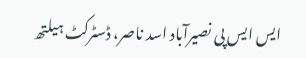ایس ایس پی نصیرآباد اسد ناصر، ڈسٹرکٹ ہیلتھ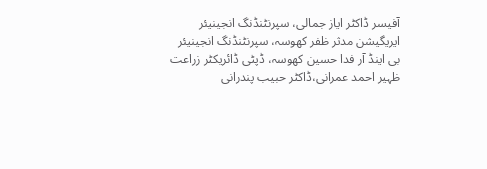آفیسر ڈاکٹر ایاز جمالی، سپرنٹنڈنگ انجینیئر ایریگیشن مدثر ظفر کھوسہ، سپرنٹنڈنگ انجینیئر بی اینڈ آر فدا حسین کھوسہ، ڈپٹی ڈائریکٹر زراعت ظہیر احمد عمرانی،ڈاکٹر حبیب پندرانی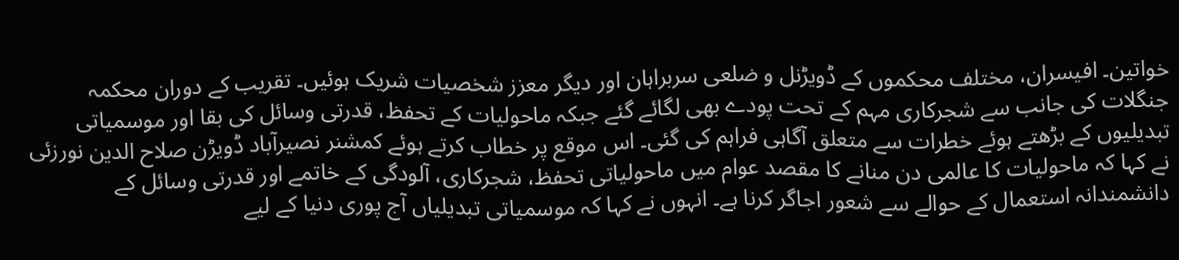خواتین۔ افیسران، مختلف محکموں کے ڈویڑنل و ضلعی سربراہان اور دیگر معزز شخصیات شریک ہوئیں۔ تقریب کے دوران محکمہ جنگلات کی جانب سے شجرکاری مہم کے تحت پودے بھی لگائے گئے جبکہ ماحولیات کے تحفظ، قدرتی وسائل کی بقا اور موسمیاتی تبدیلیوں کے بڑھتے ہوئے خطرات سے متعلق آگاہی فراہم کی گئی۔ اس موقع پر خطاب کرتے ہوئے کمشنر نصیرآباد ڈویڑن صلاح الدین نورزئی نے کہا کہ ماحولیات کا عالمی دن منانے کا مقصد عوام میں ماحولیاتی تحفظ، شجرکاری، آلودگی کے خاتمے اور قدرتی وسائل کے دانشمندانہ استعمال کے حوالے سے شعور اجاگر کرنا ہے۔ انہوں نے کہا کہ موسمیاتی تبدیلیاں آج پوری دنیا کے لیے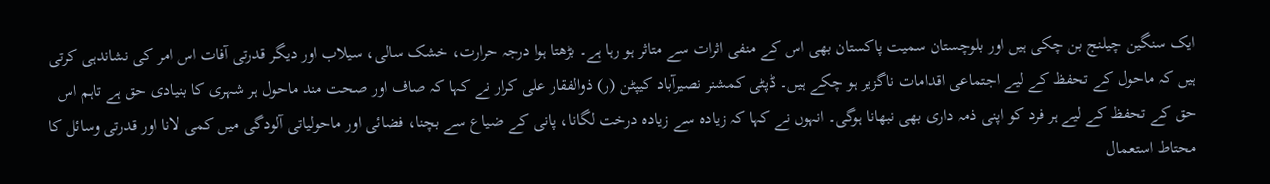ایک سنگین چیلنج بن چکی ہیں اور بلوچستان سمیت پاکستان بھی اس کے منفی اثرات سے متاثر ہو رہا ہے۔ بڑھتا ہوا درجہ حرارت، خشک سالی، سیلاب اور دیگر قدرتی آفات اس امر کی نشاندہی کرتی ہیں کہ ماحول کے تحفظ کے لیے اجتماعی اقدامات ناگزیر ہو چکے ہیں۔ ڈپٹی کمشنر نصیرآباد کیپٹن (ر) ذوالفقار علی کرار نے کہا کہ صاف اور صحت مند ماحول ہر شہری کا بنیادی حق ہے تاہم اس حق کے تحفظ کے لیے ہر فرد کو اپنی ذمہ داری بھی نبھانا ہوگی۔ انہوں نے کہا کہ زیادہ سے زیادہ درخت لگانا، پانی کے ضیاع سے بچنا، فضائی اور ماحولیاتی آلودگی میں کمی لانا اور قدرتی وسائل کا محتاط استعمال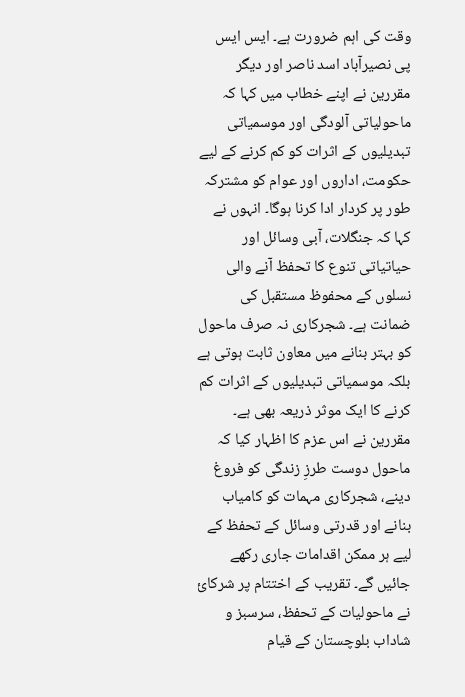وقت کی اہم ضرورت ہے۔ ایس ایس پی نصیرآباد اسد ناصر اور دیگر مقررین نے اپنے خطاب میں کہا کہ ماحولیاتی آلودگی اور موسمیاتی تبدیلیوں کے اثرات کو کم کرنے کے لیے حکومت، اداروں اور عوام کو مشترکہ طور پر کردار ادا کرنا ہوگا۔ انہوں نے کہا کہ جنگلات، آبی وسائل اور حیاتیاتی تنوع کا تحفظ آنے والی نسلوں کے محفوظ مستقبل کی ضمانت ہے۔ شجرکاری نہ صرف ماحول کو بہتر بنانے میں معاون ثابت ہوتی ہے بلکہ موسمیاتی تبدیلیوں کے اثرات کم کرنے کا ایک موثر ذریعہ بھی ہے۔ مقررین نے اس عزم کا اظہار کیا کہ ماحول دوست طرزِ زندگی کو فروغ دینے، شجرکاری مہمات کو کامیاب بنانے اور قدرتی وسائل کے تحفظ کے لیے ہر ممکن اقدامات جاری رکھے جائیں گے۔ تقریب کے اختتام پر شرکائ نے ماحولیات کے تحفظ، سرسبز و شاداب بلوچستان کے قیام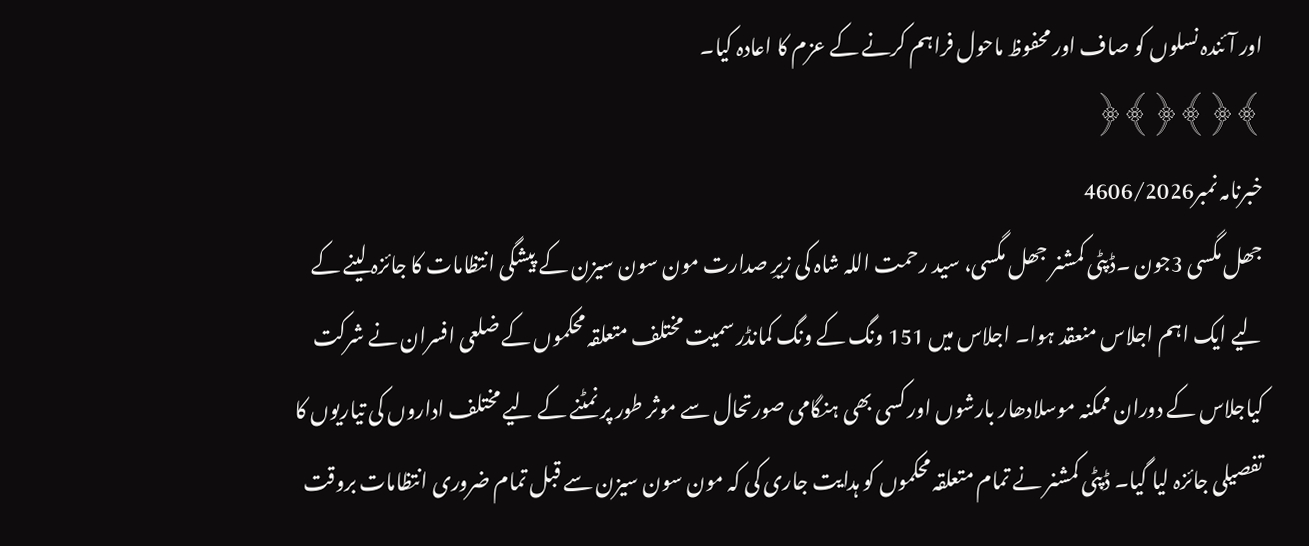اور آئندہ نسلوں کو صاف اور محفوظ ماحول فراہم کرنے کے عزم کا اعادہ کیا۔
﴾﴿﴾﴿﴾﴿
خبرنامہ نمبر4606/2026
جھل مگسی 3جون ۔ڈپٹی کمشنر جھل مگسی، سید رحمت اللہ شاہ کی زیرِ صدارت مون سون سیزن کے پیشگی انتظامات کا جائزہ لینے کے لیے ایک اہم اجلاس منعقد ہوا۔ اجلاس میں 151 ونگ کے ونگ کمانڈر سمیت مختلف متعلقہ محکموں کے ضلعی افسران نے شرکت کیاجلاس کے دوران ممکنہ موسلادھار بارشوں اور کسی بھی ہنگامی صورتحال سے موثر طور پر نمٹنے کے لیے مختلف اداروں کی تیاریوں کا تفصیلی جائزہ لیا گیا۔ ڈپٹی کمشنر نے تمام متعلقہ محکموں کو ہدایت جاری کی کہ مون سون سیزن سے قبل تمام ضروری انتظامات بروقت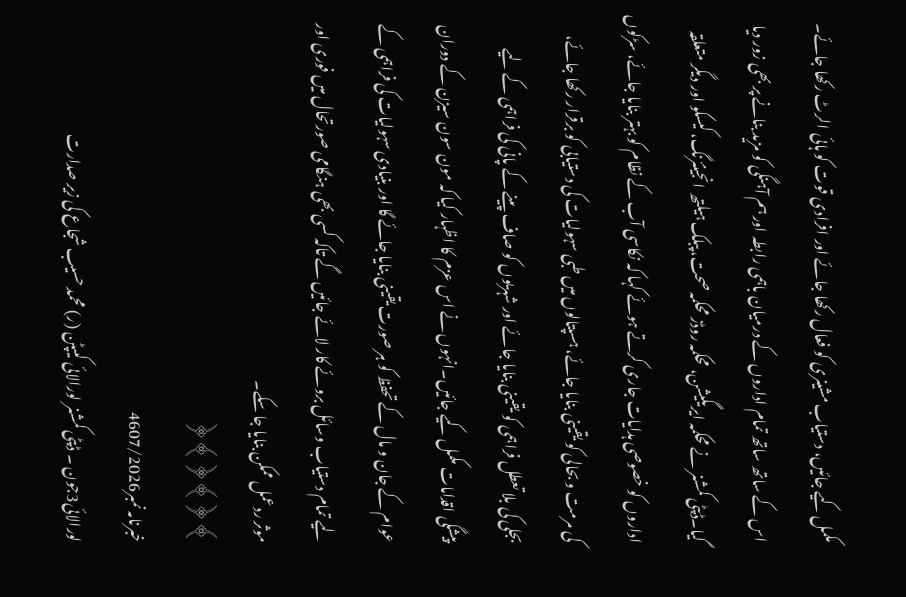مکمل کیے جائیں، دستیاب مشینری کو فعال رکھا جائے اور افرادی قوت کو ہائی الرٹ رکھا جائے۔ اس کے ساتھ ساتھ تمام اداروں کے درمیان باہمی رابطہ اور ہم آہنگی کو مزید بنانے پر بھی زور دیا گیا۔ڈپٹی کمشنر نے محکمہ ایریگیشن، محکمہ روڈز محکمہ صحت، پبلک ہیلتھ انجینئرنگ، کیسکو اور دیگر متعلقہ اداروں کو خصوصی ہدایات جاری کرتے ہوئے کہا کہ نکاسی آب کے نظام کو بہتر بنایا جائے، سڑکوں کی مرمت و بحالی کو یقینی بنایا جائے، ہسپتالوں میں طبی سہولیات کی دستیابی کو برقرار رکھا جائے، بجلی کی بلا تعطل فراہمی کو یقینی بنایا جائے اور شہریوں کو صاف پینے کے پانی کی فراہمی کے لیے پیشگی اقدامات مکمل کیے جائیں۔انہوں نے اس عزم کا اظہار کیا کہ مون سون سیزن کے دوران عوام کے جان و مال کے تحفظ کو ہر صورت یقینی بنایا جائے گا اور بنیادی سہولیات کی فراہمی کے لیے تمام دستیاب وسائل بروئے کار لائے جائیں گے تاکہ کسی بھی ہنگامی صورتحال میں فوری اور موثر ردعمل ممکن بنایا جا سکے۔
﴾﴿﴾﴿﴾﴿
خبرنامہ نمبر4607/2026
لورالائی3جون ۔ ڈپٹی کمشنر لورالائی کیپٹن (ر) محمد حسیب شجاع کی زیر صدارت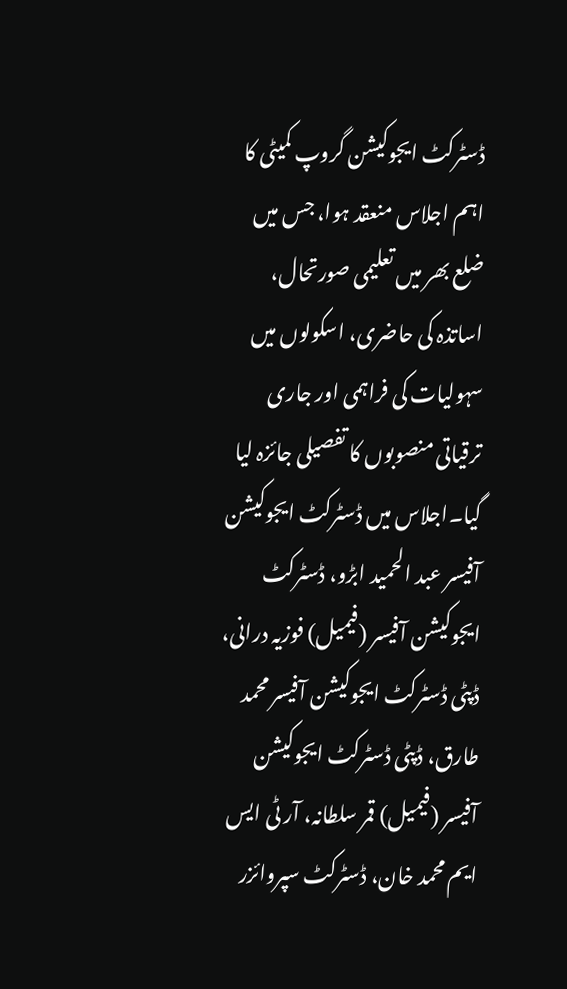ڈسٹرکٹ ایجوکیشن گروپ کمیٹی کا اہم اجلاس منعقد ہوا، جس میں ضلع بھر میں تعلیمی صورتحال، اساتذہ کی حاضری، اسکولوں میں سہولیات کی فراہمی اور جاری ترقیاتی منصوبوں کا تفصیلی جائزہ لیا گیا۔اجلاس میں ڈسٹرکٹ ایجوکیشن آفیسر عبد الحمید ابڑو، ڈسٹرکٹ ایجوکیشن آفیسر (فیمیل) فوزیہ درانی، ڈپٹی ڈسٹرکٹ ایجوکیشن آفیسر محمد طارق، ڈپٹی ڈسٹرکٹ ایجوکیشن آفیسر (فیمیل) قمر سلطانہ، آر ٹی ایس ایم محمد خان، ڈسٹرکٹ سپروائزر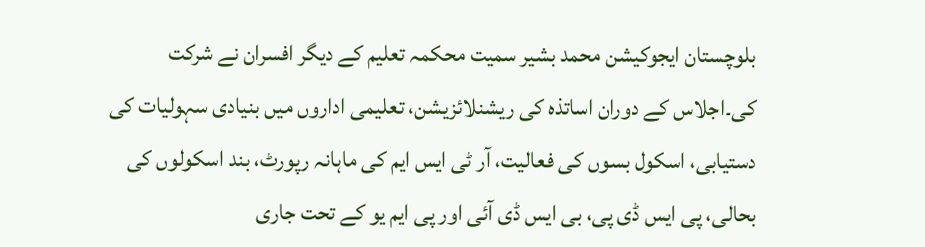بلوچستان ایجوکیشن محمد بشیر سمیت محکمہ تعلیم کے دیگر افسران نے شرکت کی۔اجلاس کے دوران اساتذہ کی ریشنلائزیشن، تعلیمی اداروں میں بنیادی سہولیات کی دستیابی، اسکول بسوں کی فعالیت، آر ٹی ایس ایم کی ماہانہ رپورٹ، بند اسکولوں کی بحالی، پی ایس ڈی پی، بی ایس ڈی آئی اور پی ایم یو کے تحت جاری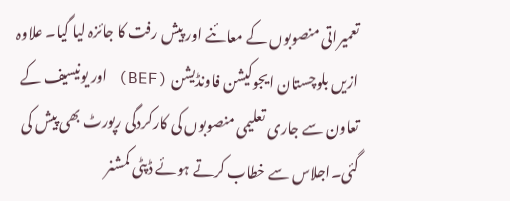تعمیراتی منصوبوں کے معائنے اور پیش رفت کا جائزہ لیا گیا۔ علاوہ ازیں بلوچستان ایجوکیشن فاونڈیشن (BEF) اور یونیسیف کے تعاون سے جاری تعلیمی منصوبوں کی کارکردگی رپورٹ بھی پیش کی گئی۔اجلاس سے خطاب کرتے ہوئے ڈپٹی کمشنر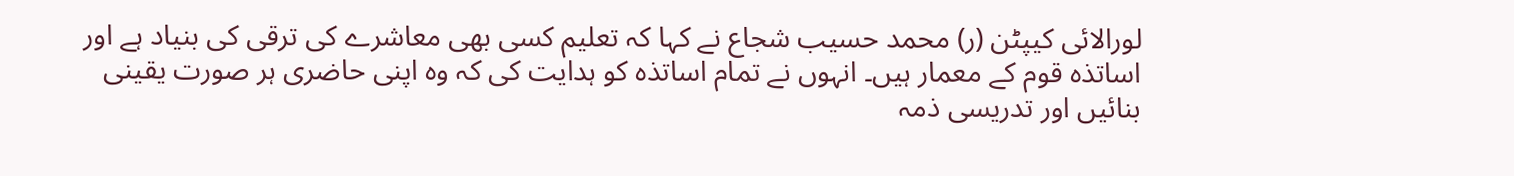لورالائی کیپٹن (ر) محمد حسیب شجاع نے کہا کہ تعلیم کسی بھی معاشرے کی ترقی کی بنیاد ہے اور اساتذہ قوم کے معمار ہیں۔ انہوں نے تمام اساتذہ کو ہدایت کی کہ وہ اپنی حاضری ہر صورت یقینی بنائیں اور تدریسی ذمہ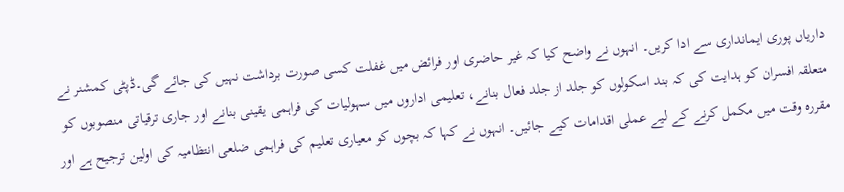داریاں پوری ایمانداری سے ادا کریں۔ انہوں نے واضح کیا کہ غیر حاضری اور فرائض میں غفلت کسی صورت برداشت نہیں کی جائے گی۔ڈپٹی کمشنر نے متعلقہ افسران کو ہدایت کی کہ بند اسکولوں کو جلد از جلد فعال بنانے، تعلیمی اداروں میں سہولیات کی فراہمی یقینی بنانے اور جاری ترقیاتی منصوبوں کو مقررہ وقت میں مکمل کرنے کے لیے عملی اقدامات کیے جائیں۔ انہوں نے کہا کہ بچوں کو معیاری تعلیم کی فراہمی ضلعی انتظامیہ کی اولین ترجیح ہے اور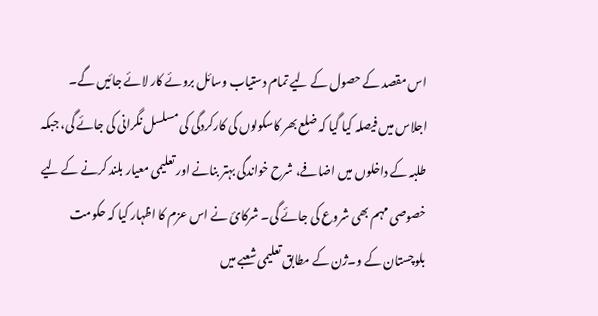اس مقصد کے حصول کے لیے تمام دستیاب وسائل بروئے کار لائے جائیں گے۔ اجلاس میں فیصلہ کیا گیا کہ ضلع بھر کاسکولوں کی کارکردگی کی مسلسل نگرانی کی جائے گی، جبکہ طلبہ کے داخلوں میں اضافے، شرح خواندگی بہتر بنانے اور تعلیمی معیار بلند کرنے کے لیے خصوصی مہم بھی شروع کی جائے گی۔ شرکائ نے اس عزم کا اظہار کیا کہ حکومت بلوچستان کے و۔ژن کے مطابق تعلیمی شعبے میں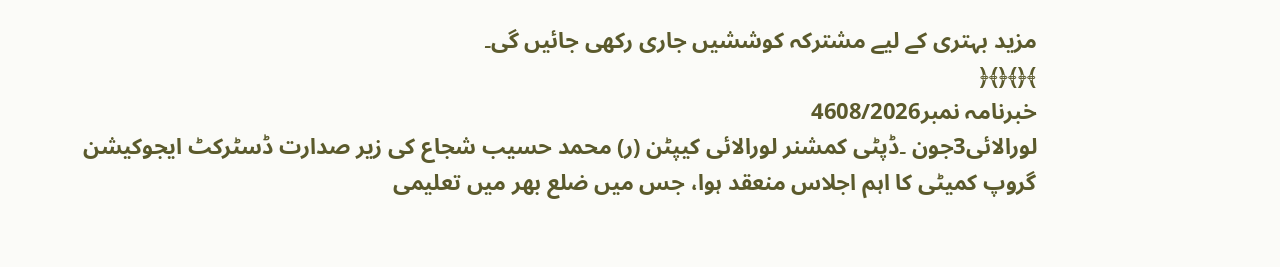مزید بہتری کے لیے مشترکہ کوششیں جاری رکھی جائیں گی۔
﴾﴿﴾﴿﴾﴿
خبرنامہ نمبر4608/2026
لورالائی3جون ۔ڈپٹی کمشنر لورالائی کیپٹن (ر) محمد حسیب شجاع کی زیر صدارت ڈسٹرکٹ ایجوکیشن گروپ کمیٹی کا اہم اجلاس منعقد ہوا، جس میں ضلع بھر میں تعلیمی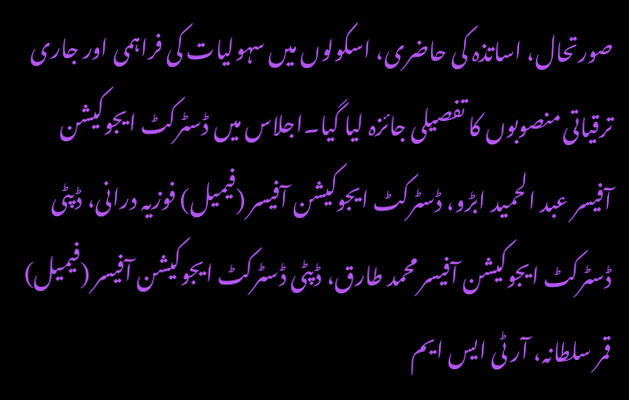صورتحال، اساتذہ کی حاضری، اسکولوں میں سہولیات کی فراہمی اور جاری ترقیاتی منصوبوں کا تفصیلی جائزہ لیا گیا۔اجلاس میں ڈسٹرکٹ ایجوکیشن آفیسر عبد الحمید ابڑو، ڈسٹرکٹ ایجوکیشن آفیسر (فیمیل) فوزیہ درانی، ڈپٹی ڈسٹرکٹ ایجوکیشن آفیسر محمد طارق، ڈپٹی ڈسٹرکٹ ایجوکیشن آفیسر (فیمیل) قمر سلطانہ، آر ٹی ایس ایم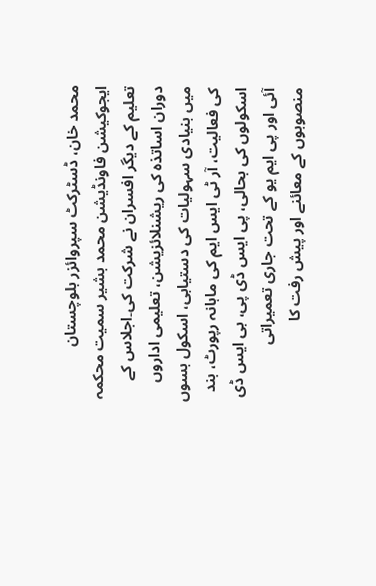محمد خان، ڈسٹرکٹ سپروائزر بلوچستان ایجوکیشن فاونڈیشن محمد بشیر سمیت محکمہ تعلیم کے دیگر افسران نے شرکت کی۔اجلاس کے دوران اساتذہ کی ریشنلائزیشن، تعلیمی اداروں میں بنیادی سہولیات کی دستیابی، اسکول بسوں کی فعالیت، آر ٹی ایس ایم کی ماہانہ رپورٹ، بند اسکولوں کی بحالی، پی ایس ڈی پی، بی ایس ڈی آئی اور پی ایم یو کے تحت جاری تعمیراتی منصوبوں کے معائنے اور پیش رفت کا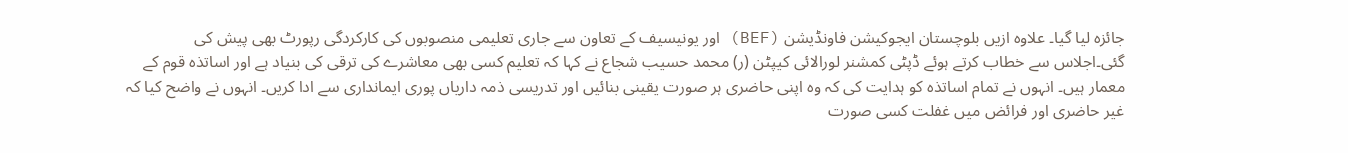جائزہ لیا گیا۔ علاوہ ازیں بلوچستان ایجوکیشن فاونڈیشن (BEF) اور یونیسیف کے تعاون سے جاری تعلیمی منصوبوں کی کارکردگی رپورٹ بھی پیش کی گئی۔اجلاس سے خطاب کرتے ہوئے ڈپٹی کمشنر لورالائی کیپٹن (ر) محمد حسیب شجاع نے کہا کہ تعلیم کسی بھی معاشرے کی ترقی کی بنیاد ہے اور اساتذہ قوم کے معمار ہیں۔ انہوں نے تمام اساتذہ کو ہدایت کی کہ وہ اپنی حاضری ہر صورت یقینی بنائیں اور تدریسی ذمہ داریاں پوری ایمانداری سے ادا کریں۔ انہوں نے واضح کیا کہ غیر حاضری اور فرائض میں غفلت کسی صورت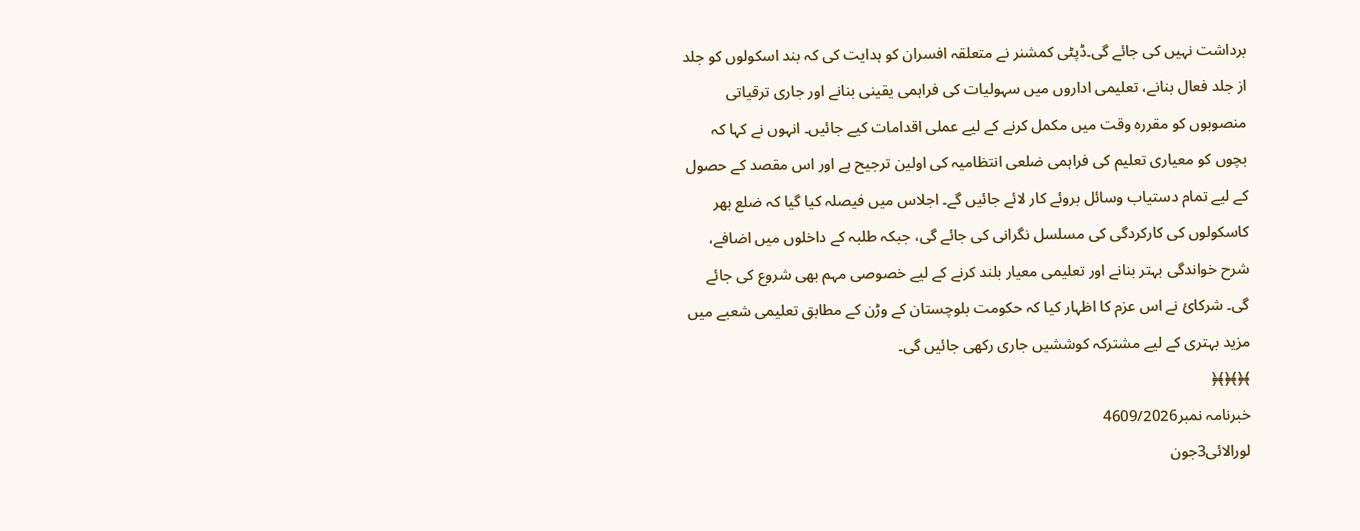برداشت نہیں کی جائے گی۔ڈپٹی کمشنر نے متعلقہ افسران کو ہدایت کی کہ بند اسکولوں کو جلد از جلد فعال بنانے، تعلیمی اداروں میں سہولیات کی فراہمی یقینی بنانے اور جاری ترقیاتی منصوبوں کو مقررہ وقت میں مکمل کرنے کے لیے عملی اقدامات کیے جائیں۔ انہوں نے کہا کہ بچوں کو معیاری تعلیم کی فراہمی ضلعی انتظامیہ کی اولین ترجیح ہے اور اس مقصد کے حصول کے لیے تمام دستیاب وسائل بروئے کار لائے جائیں گے۔ اجلاس میں فیصلہ کیا گیا کہ ضلع بھر کاسکولوں کی کارکردگی کی مسلسل نگرانی کی جائے گی، جبکہ طلبہ کے داخلوں میں اضافے، شرح خواندگی بہتر بنانے اور تعلیمی معیار بلند کرنے کے لیے خصوصی مہم بھی شروع کی جائے گی۔ شرکائ نے اس عزم کا اظہار کیا کہ حکومت بلوچستان کے وڑن کے مطابق تعلیمی شعبے میں مزید بہتری کے لیے مشترکہ کوششیں جاری رکھی جائیں گی۔
﴾﴿﴾﴿﴾﴿
خبرنامہ نمبر4609/2026
لورالائی3جون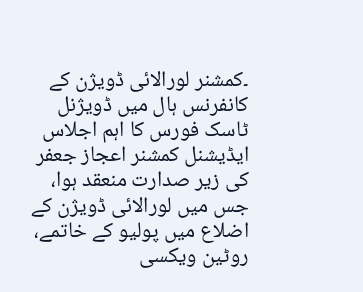۔کمشنر لورالائی ڈویژن کے کانفرنس ہال میں ڈویژنل ٹاسک فورس کا اہم اجلاس ایڈیشنل کمشنر اعجاز جعفر کی زیر صدارت منعقد ہوا، جس میں لورالائی ڈویژن کے اضلاع میں پولیو کے خاتمے، روٹین ویکسی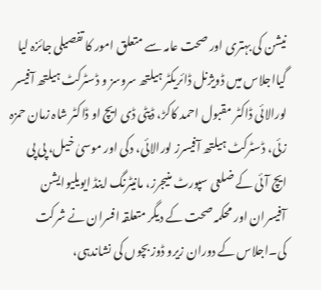نیشن کی بہتری اور صحت عامہ سے متعلق امور کا تفصیلی جائزہ لیا گیااجلاس میں ڈویژنل ڈائریکٹر ہیلتھ سروسز و ڈسٹرکٹ ہیلتھ آفیسر لورالائی ڈاکٹر مقبول احمد کاکڑ، ڈپٹی ڈی ایچ او ڈاکٹر شاہ زمان حمزہ زئی، ڈسٹرکٹ ہیلتھ آفیسرز لورالائی، دکی اور موسیٰ خیل، پی پی ایچ آئی کے ضلعی سپورٹ منیجرز، مانیٹرنگ اینڈ ایویلیوایشن آفیسران اور محکمہ صحت کے دیگر متعلقہ افسران نے شرکت کی۔اجلاس کے دوران زیرو ڈوز بچوں کی نشاندہی،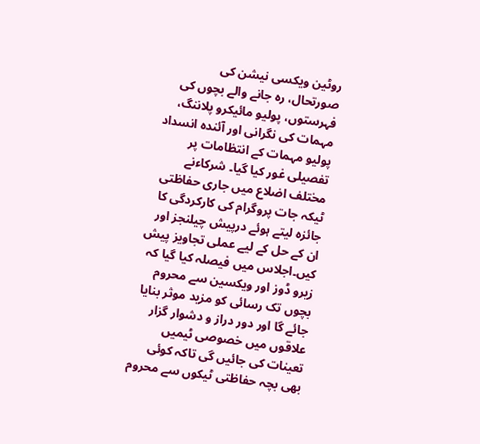روٹین ویکسی نیشن کی صورتحال، رہ جانے والے بچوں کی فہرستوں، پولیو مائیکرو پلاننگ، مہمات کی نگرانی اور آئندہ انسداد پولیو مہمات کے انتظامات پر تفصیلی غور کیا گیا۔ شرکاءنے مختلف اضلاع میں جاری حفاظتی ٹیکہ جات پروگرام کی کارکردگی کا جائزہ لیتے ہوئے درپیش چیلنجز اور ان کے حل کے لیے عملی تجاویز پیش کیں۔اجلاس میں فیصلہ کیا گیا کہ زیرو ڈوز اور ویکسین سے محروم بچوں تک رسائی کو مزید موثر بنایا جائے گا اور دور دراز و دشوار گزار علاقوں میں خصوصی ٹیمیں تعینات کی جائیں گی تاکہ کوئی بھی بچہ حفاظتی ٹیکوں سے محروم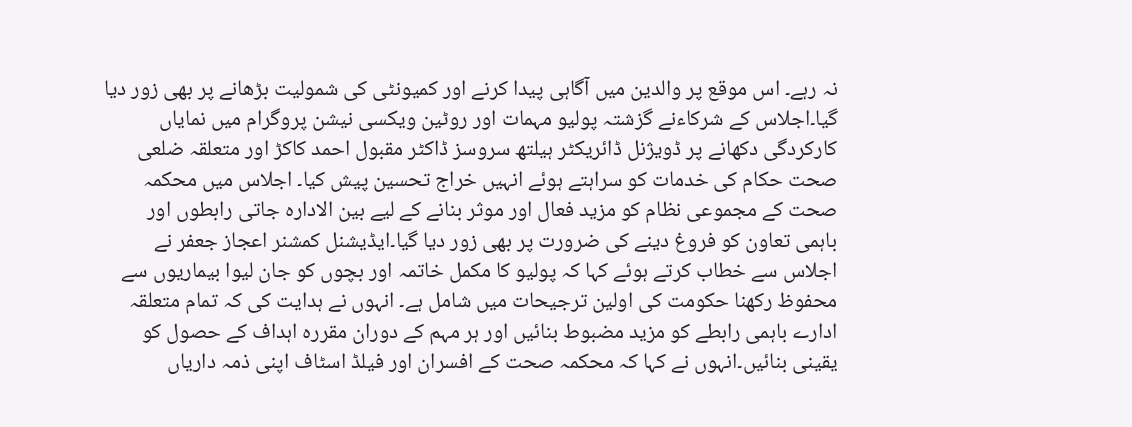نہ رہے۔ اس موقع پر والدین میں آگاہی پیدا کرنے اور کمیونٹی کی شمولیت بڑھانے پر بھی زور دیا گیا۔اجلاس کے شرکاءنے گزشتہ پولیو مہمات اور روٹین ویکسی نیشن پروگرام میں نمایاں کارکردگی دکھانے پر ڈویژنل ڈائریکٹر ہیلتھ سروسز ڈاکٹر مقبول احمد کاکڑ اور متعلقہ ضلعی صحت حکام کی خدمات کو سراہتے ہوئے انہیں خراج تحسین پیش کیا۔ اجلاس میں محکمہ صحت کے مجموعی نظام کو مزید فعال اور موثر بنانے کے لیے بین الادارہ جاتی رابطوں اور باہمی تعاون کو فروغ دینے کی ضرورت پر بھی زور دیا گیا۔ایڈیشنل کمشنر اعجاز جعفر نے اجلاس سے خطاب کرتے ہوئے کہا کہ پولیو کا مکمل خاتمہ اور بچوں کو جان لیوا بیماریوں سے محفوظ رکھنا حکومت کی اولین ترجیحات میں شامل ہے۔ انہوں نے ہدایت کی کہ تمام متعلقہ ادارے باہمی رابطے کو مزید مضبوط بنائیں اور ہر مہم کے دوران مقررہ اہداف کے حصول کو یقینی بنائیں۔انہوں نے کہا کہ محکمہ صحت کے افسران اور فیلڈ اسٹاف اپنی ذمہ داریاں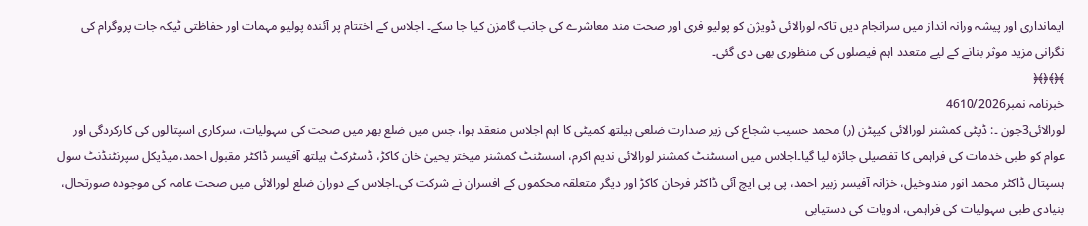ایمانداری اور پیشہ ورانہ انداز میں سرانجام دیں تاکہ لورالائی ڈویژن کو پولیو فری اور صحت مند معاشرے کی جانب گامزن کیا جا سکے۔ اجلاس کے اختتام پر آئندہ پولیو مہمات اور حفاظتی ٹیکہ جات پروگرام کی نگرانی مزید موثر بنانے کے لیے متعدد اہم فیصلوں کی منظوری بھی دی گئی۔
﴾﴿﴾﴿﴾﴿
خبرنامہ نمبر4610/2026
لورالائی3جون ۔: ڈپٹی کمشنر لورالائی کیپٹن (ر) محمد حسیب شجاع کی زیر صدارت ضلعی ہیلتھ کمیٹی کا اہم اجلاس منعقد ہوا، جس میں ضلع بھر میں صحت کی سہولیات، سرکاری اسپتالوں کی کارکردگی اور عوام کو طبی خدمات کی فراہمی کا تفصیلی جائزہ لیا گیا۔اجلاس میں اسسٹنٹ کمشنر لورالائی ندیم اکرم، اسسٹنٹ کمشنر میختر یحییٰ خان کاکڑ، ڈسٹرکٹ ہیلتھ آفیسر ڈاکٹر مقبول احمد،میڈیکل سپرنٹنڈنٹ سول ہسپتال ڈاکٹر محمد انور مندوخیل، خزانہ آفیسر زبیر احمد، پی پی ایچ آئی ڈاکٹر فرحان کاکڑ اور دیگر متعلقہ محکموں کے افسران نے شرکت کی۔اجلاس کے دوران ضلع لورالائی میں صحت عامہ کی موجودہ صورتحال، بنیادی طبی سہولیات کی فراہمی، ادویات کی دستیابی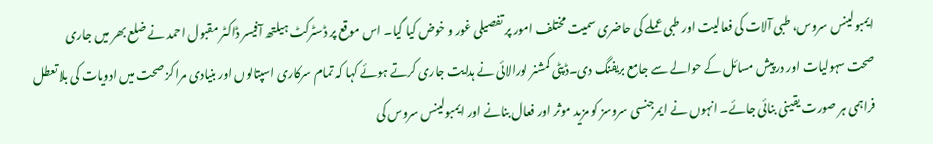ایمبولینس سروس، طبی آلات کی فعالیت اور طبی عملے کی حاضری سمیت مختلف امور پر تفصیلی غور و خوض کیا گیا۔ اس موقع پر ڈسٹرکٹ ہیلتھ آفیسر ڈاکٹر مقبول احمد نے ضلع بھر میں جاری صحت سہولیات اور درپیش مسائل کے حوالے سے جامع بریفنگ دی۔ڈپٹی کمشنر لورالائی نے ہدایت جاری کرتے ہوئے کہا کہ تمام سرکاری اسپتالوں اور بنیادی مراکز صحت میں ادویات کی بلا تعطل فراہمی ہر صورت یقینی بنائی جائے۔ انہوں نے ایمرجنسی سروسز کو مزید موثر اور فعال بنانے اور ایمبولینس سروس کی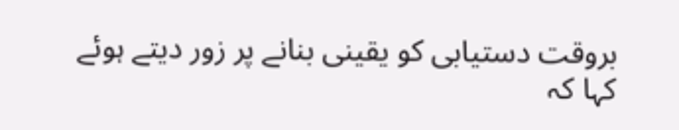بروقت دستیابی کو یقینی بنانے پر زور دیتے ہوئے کہا کہ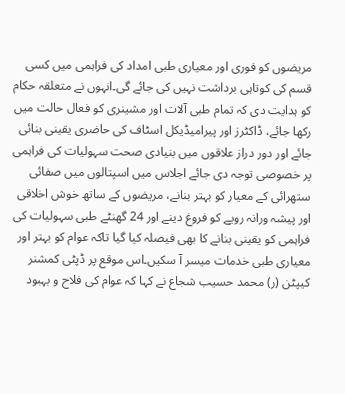مریضوں کو فوری اور معیاری طبی امداد کی فراہمی میں کسی قسم کی کوتاہی برداشت نہیں کی جائے گی۔انہوں نے متعلقہ حکام کو ہدایت دی کہ تمام طبی آلات اور مشینری کو فعال حالت میں رکھا جائے، ڈاکٹرز اور پیرامیڈیکل اسٹاف کی حاضری یقینی بنائی جائے اور دور دراز علاقوں میں بنیادی صحت سہولیات کی فراہمی پر خصوصی توجہ دی جائے اجلاس میں اسپتالوں میں صفائی ستھرائی کے معیار کو بہتر بنانے، مریضوں کے ساتھ خوش اخلاقی اور پیشہ ورانہ رویے کو فروغ دینے اور 24 گھنٹے طبی سہولیات کی فراہمی کو یقینی بنانے کا بھی فیصلہ کیا گیا تاکہ عوام کو بہتر اور معیاری طبی خدمات میسر آ سکیں۔اس موقع پر ڈپٹی کمشنر کیپٹن (ر) محمد حسیب شجاع نے کہا کہ عوام کی فلاح و بہبود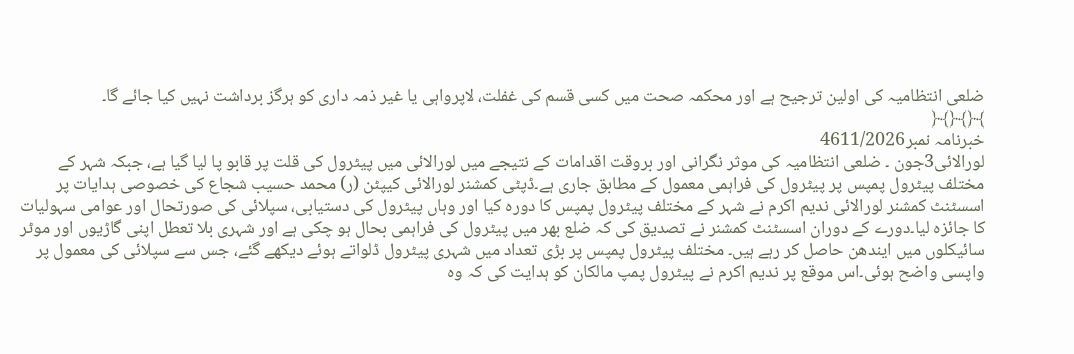ضلعی انتظامیہ کی اولین ترجیح ہے اور محکمہ صحت میں کسی قسم کی غفلت، لاپرواہی یا غیر ذمہ داری کو ہرگز برداشت نہیں کیا جائے گا۔
﴾﴿﴾﴿﴾﴿
خبرنامہ نمبر4611/2026
لورالائی3جون ۔ ضلعی انتظامیہ کی موثر نگرانی اور بروقت اقدامات کے نتیجے میں لورالائی میں پیٹرول کی قلت پر قابو پا لیا گیا ہے، جبکہ شہر کے مختلف پیٹرول پمپس پر پیٹرول کی فراہمی معمول کے مطابق جاری ہے۔ڈپٹی کمشنر لورالائی کیپٹن (ر) محمد حسیب شجاع کی خصوصی ہدایات پر اسسٹنٹ کمشنر لورالائی ندیم اکرم نے شہر کے مختلف پیٹرول پمپس کا دورہ کیا اور وہاں پیٹرول کی دستیابی، سپلائی کی صورتحال اور عوامی سہولیات کا جائزہ لیا۔دورے کے دوران اسسٹنٹ کمشنر نے تصدیق کی کہ ضلع بھر میں پیٹرول کی فراہمی بحال ہو چکی ہے اور شہری بلا تعطل اپنی گاڑیوں اور موٹر سائیکلوں میں ایندھن حاصل کر رہے ہیں۔ مختلف پیٹرول پمپس پر بڑی تعداد میں شہری پیٹرول ڈلواتے ہوئے دیکھے گئے، جس سے سپلائی کی معمول پر واپسی واضح ہوئی۔اس موقع پر ندیم اکرم نے پیٹرول پمپ مالکان کو ہدایت کی کہ وہ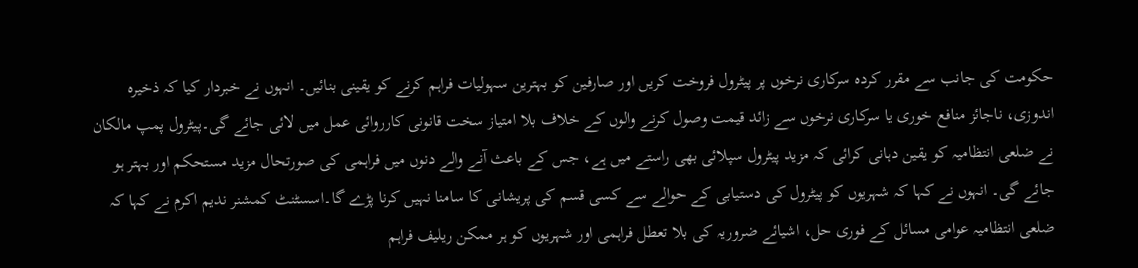حکومت کی جانب سے مقرر کردہ سرکاری نرخوں پر پیٹرول فروخت کریں اور صارفین کو بہترین سہولیات فراہم کرنے کو یقینی بنائیں۔ انہوں نے خبردار کیا کہ ذخیرہ اندوزی، ناجائز منافع خوری یا سرکاری نرخوں سے زائد قیمت وصول کرنے والوں کے خلاف بلا امتیاز سخت قانونی کارروائی عمل میں لائی جائے گی۔پیٹرول پمپ مالکان نے ضلعی انتظامیہ کو یقین دہانی کرائی کہ مزید پیٹرول سپلائی بھی راستے میں ہے، جس کے باعث آنے والے دنوں میں فراہمی کی صورتحال مزید مستحکم اور بہتر ہو جائے گی۔ انہوں نے کہا کہ شہریوں کو پیٹرول کی دستیابی کے حوالے سے کسی قسم کی پریشانی کا سامنا نہیں کرنا پڑے گا۔اسسٹنٹ کمشنر ندیم اکرم نے کہا کہ ضلعی انتظامیہ عوامی مسائل کے فوری حل، اشیائے ضروریہ کی بلا تعطل فراہمی اور شہریوں کو ہر ممکن ریلیف فراہم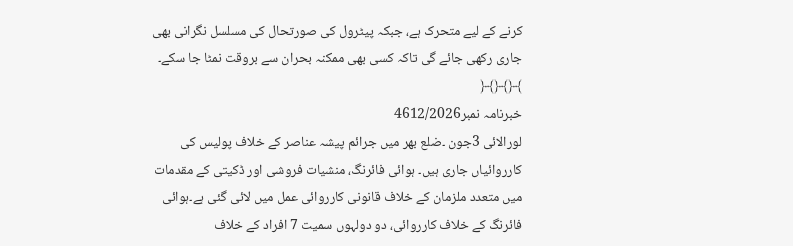کرنے کے لیے متحرک ہے، جبکہ پیٹرول کی صورتحال کی مسلسل نگرانی بھی جاری رکھی جائے گی تاکہ کسی بھی ممکنہ بحران سے بروقت نمٹا جا سکے۔
﴾﴿﴾﴿﴾﴿
خبرنامہ نمبر4612/2026
لورالائی 3جون ۔ضلع بھر میں جرائم پیشہ عناصر کے خلاف پولیس کی کارروائیاں جاری ہیں۔ ہوائی فائرنگ، منشیات فروشی اور ڈکیتی کے مقدمات میں متعدد ملزمان کے خلاف قانونی کارروائی عمل میں لائی گئی ہے۔ہوائی فائرنگ کے خلاف کارروائی، دو دولہوں سمیت 7 افراد کے خلاف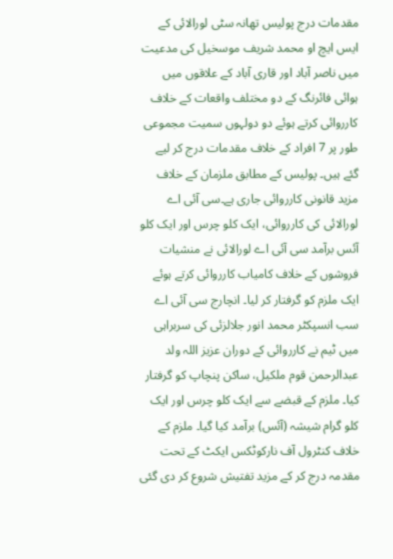مقدمات درج پولیس تھانہ سٹی لورالائی کے ایس ایچ او محمد شریف موسخیل کی مدعیت میں ناصر آباد اور قاری آباد کے علاقوں میں ہوائی فائرنگ کے دو مختلف واقعات کے خلاف کارروائی کرتے ہوئے دو دولہوں سمیت مجموعی طور پر 7 افراد کے خلاف مقدمات درج کر لیے گئے ہیں۔ پولیس کے مطابق ملزمان کے خلاف مزید قانونی کارروائی جاری ہے۔سی آئی اے لورالائی کی کارروائی، ایک کلو چرس اور ایک کلو آئس برآمد سی آئی اے لورالائی نے منشیات فروشوں کے خلاف کامیاب کارروائی کرتے ہوئے ایک ملزم کو گرفتار کر لیا۔ انچارج سی آئی اے سب انسپکٹر محمد انور جلالزئی کی سربراہی میں ٹیم نے کارروائی کے دوران عزیز اللہ ولد عبدالرحمن قوم ملکیل، ساکن پنچاپ کو گرفتار کیا۔ ملزم کے قبضے سے ایک کلو چرس اور ایک کلو گرام شیشہ (آئس) برآمد کیا گیا۔ ملزم کے خلاف کنٹرول آف نارکوٹکس ایکٹ کے تحت مقدمہ درج کر کے مزید تفتیش شروع کر دی گئی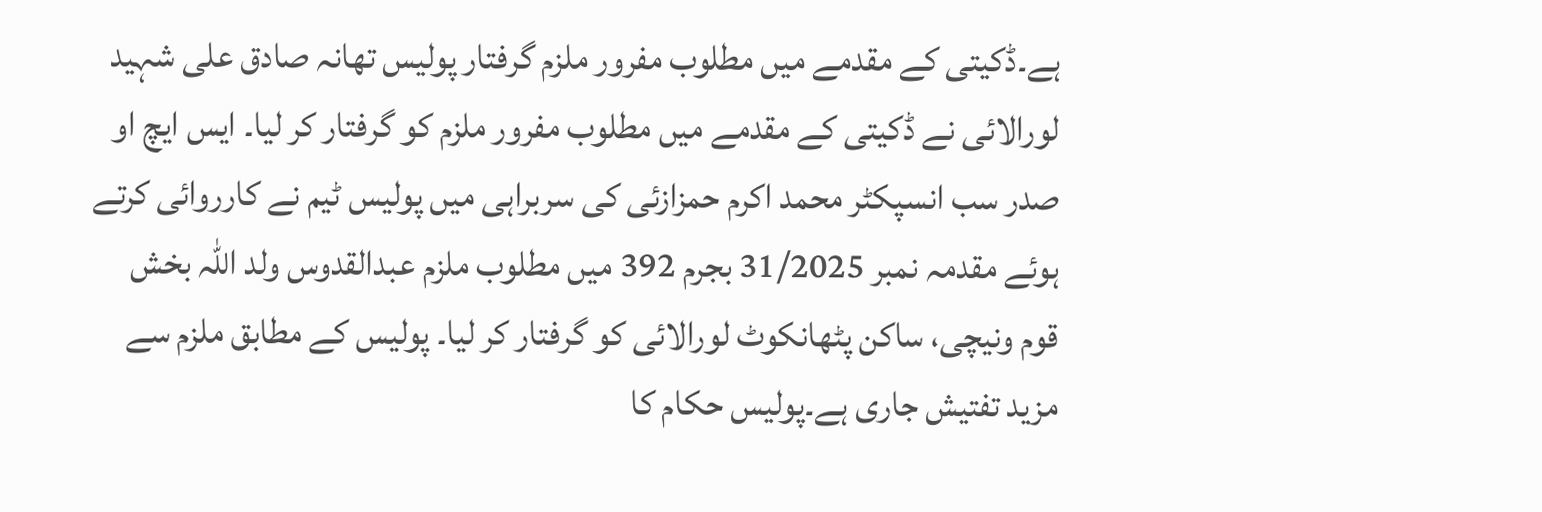ہے۔ڈکیتی کے مقدمے میں مطلوب مفرور ملزم گرفتار پولیس تھانہ صادق علی شہید لورالائی نے ڈکیتی کے مقدمے میں مطلوب مفرور ملزم کو گرفتار کر لیا۔ ایس ایچ او صدر سب انسپکٹر محمد اکرم حمزازئی کی سربراہی میں پولیس ٹیم نے کارروائی کرتے ہوئے مقدمہ نمبر 31/2025 بجرم 392 میں مطلوب ملزم عبدالقدوس ولد اللہ بخش قوم ونیچی، ساکن پٹھانکوٹ لورالائی کو گرفتار کر لیا۔ پولیس کے مطابق ملزم سے مزید تفتیش جاری ہے۔پولیس حکام کا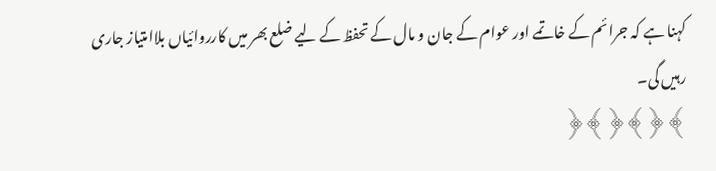کہنا ہے کہ جرائم کے خاتمے اور عوام کے جان و مال کے تحفظ کے لیے ضلع بھر میں کارروائیاں بلاامتیاز جاری رہیں گی۔
﴾﴿﴾﴿﴾﴿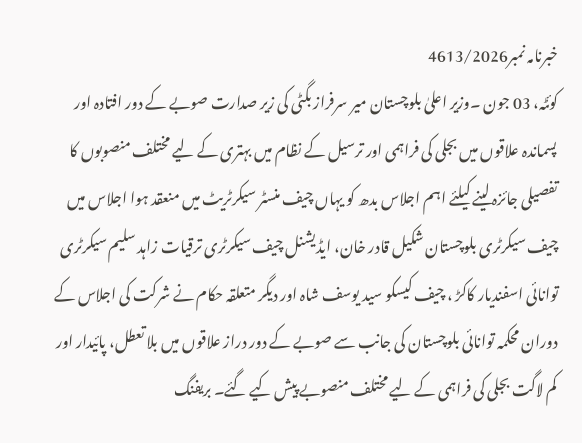خبرنامہ نمبر4613/2026
کوئٹہ، 03 جون ۔وزیر اعلیٰ بلوچستان میر سرفراز بگٹی کی زیر صدارت صوبے کے دور افتادہ اور پسماندہ علاقوں میں بجلی کی فراہمی اور ترسیل کے نظام میں بہتری کے لیے مختلف منصوبوں کا تفصیلی جائزہ لینے کیلئے اہم اجلاس بدھ کو یہاں چیف منسٹر سیکرٹریٹ میں منعقد ہوا اجلاس میں چیف سیکرٹری بلوچستان شکیل قادر خان، ایڈیشنل چیف سیکرٹری ترقیات زاہد سلیم سیکرٹری توانائی اسفندیار کاکڑ ، چیف کیسکو سید یوسف شاہ اور دیگر متعلقہ حکام نے شرکت کی اجلاس کے دوران محکمہ توانائی بلوچستان کی جانب سے صوبے کے دور دراز علاقوں میں بلا تعطل، پائیدار اور کم لاگت بجلی کی فراہمی کے لیے مختلف منصوبے پیش کیے گئے۔ بریفنگ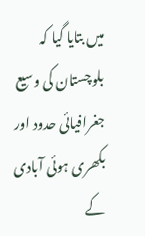میں بتایا گیا کہ بلوچستان کی وسیع جغرافیائی حدود اور بکھری ہوئی آبادی کے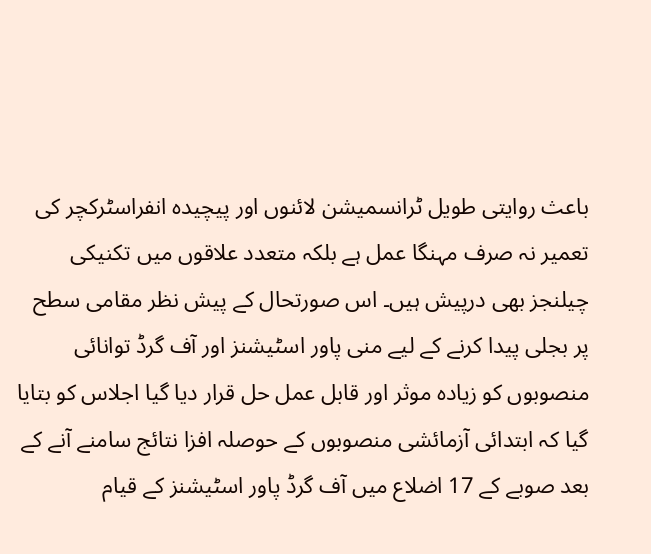باعث روایتی طویل ٹرانسمیشن لائنوں اور پیچیدہ انفراسٹرکچر کی تعمیر نہ صرف مہنگا عمل ہے بلکہ متعدد علاقوں میں تکنیکی چیلنجز بھی درپیش ہیں۔ اس صورتحال کے پیش نظر مقامی سطح پر بجلی پیدا کرنے کے لیے منی پاور اسٹیشنز اور آف گرڈ توانائی منصوبوں کو زیادہ موثر اور قابل عمل حل قرار دیا گیا اجلاس کو بتایا گیا کہ ابتدائی آزمائشی منصوبوں کے حوصلہ افزا نتائج سامنے آنے کے بعد صوبے کے 17 اضلاع میں آف گرڈ پاور اسٹیشنز کے قیام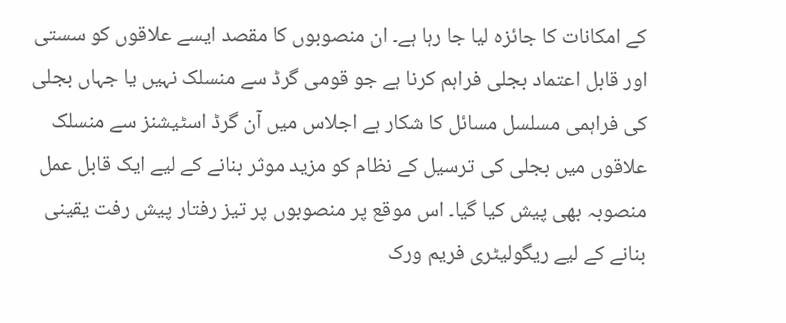کے امکانات کا جائزہ لیا جا رہا ہے۔ ان منصوبوں کا مقصد ایسے علاقوں کو سستی اور قابل اعتماد بجلی فراہم کرنا ہے جو قومی گرڈ سے منسلک نہیں یا جہاں بجلی کی فراہمی مسلسل مسائل کا شکار ہے اجلاس میں آن گرڈ اسٹیشنز سے منسلک علاقوں میں بجلی کی ترسیل کے نظام کو مزید موثر بنانے کے لیے ایک قابل عمل منصوبہ بھی پیش کیا گیا۔ اس موقع پر منصوبوں پر تیز رفتار پیش رفت یقینی بنانے کے لیے ریگولیٹری فریم ورک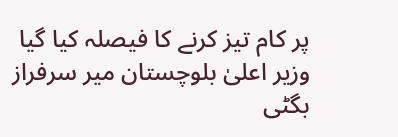پر کام تیز کرنے کا فیصلہ کیا گیا وزیر اعلیٰ بلوچستان میر سرفراز بگٹی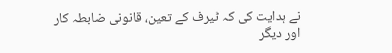نے ہدایت کی کہ ٹیرف کے تعین، قانونی ضابطہ کار اور دیگر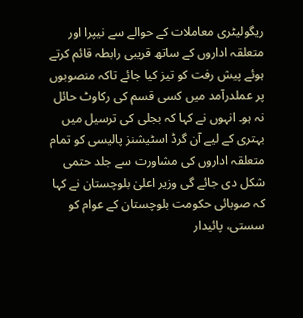ریگولیٹری معاملات کے حوالے سے نیپرا اور متعلقہ اداروں کے ساتھ قریبی رابطہ قائم کرتے ہوئے پیش رفت کو تیز کیا جائے تاکہ منصوبوں پر عملدرآمد میں کسی قسم کی رکاوٹ حائل نہ ہو۔ انہوں نے کہا کہ بجلی کی ترسیل میں بہتری کے لیے آن گرڈ اسٹیشنز پالیسی کو تمام متعلقہ اداروں کی مشاورت سے جلد حتمی شکل دی جائے گی وزیر اعلیٰ بلوچستان نے کہا کہ صوبائی حکومت بلوچستان کے عوام کو سستی، پائیدار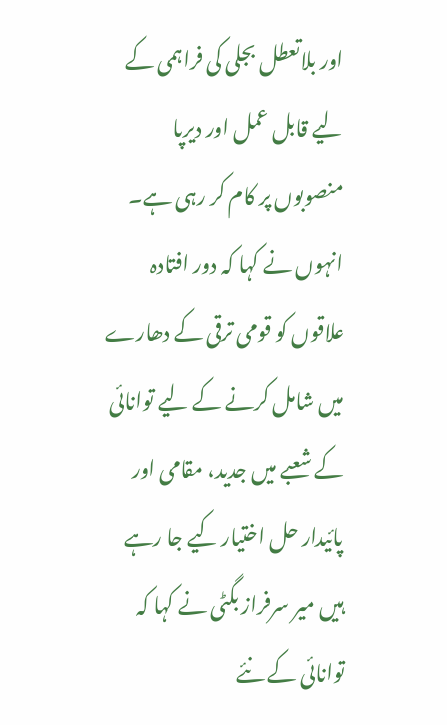اور بلاتعطل بجلی کی فراہمی کے لیے قابل عمل اور دیرپا منصوبوں پر کام کر رہی ہے۔ انہوں نے کہا کہ دور افتادہ علاقوں کو قومی ترقی کے دھارے میں شامل کرنے کے لیے توانائی کے شعبے میں جدید، مقامی اور پائیدار حل اختیار کیے جا رہے ہیں میر سرفراز بگٹی نے کہا کہ توانائی کے نئے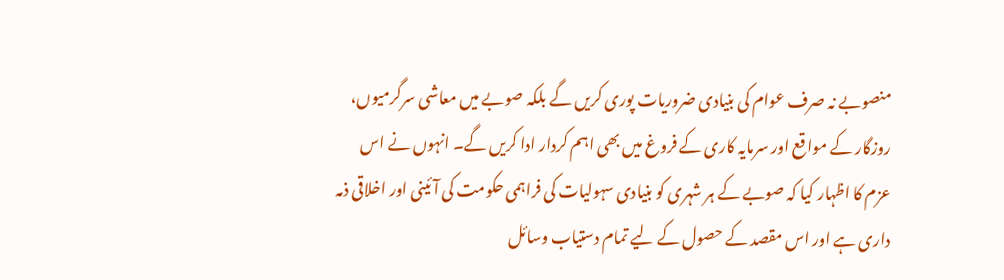منصوبے نہ صرف عوام کی بنیادی ضروریات پوری کریں گے بلکہ صوبے میں معاشی سرگرمیوں، روزگار کے مواقع اور سرمایہ کاری کے فروغ میں بھی اہم کردار ادا کریں گے۔ انہوں نے اس عزم کا اظہار کیا کہ صوبے کے ہر شہری کو بنیادی سہولیات کی فراہمی حکومت کی آئینی اور اخلاقی ذمہ داری ہے اور اس مقصد کے حصول کے لیے تمام دستیاب وسائل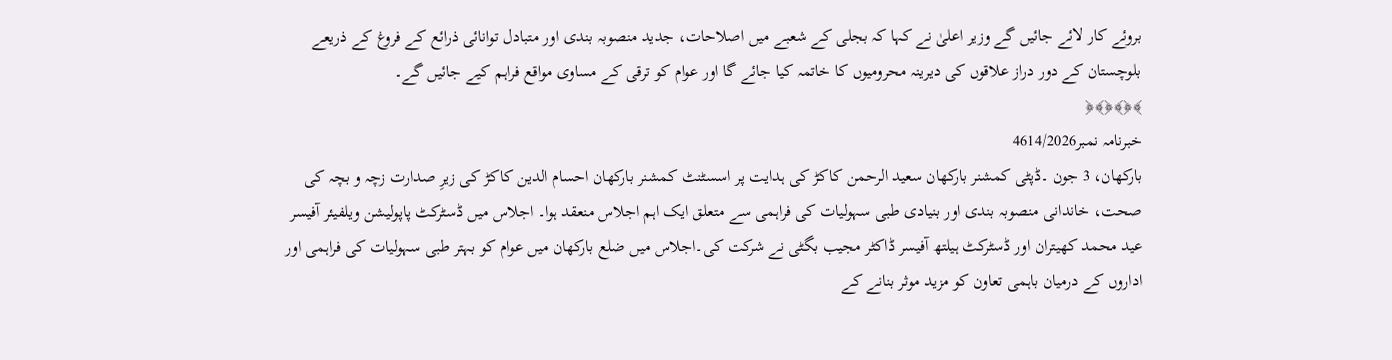بروئے کار لائے جائیں گے وزیر اعلیٰ نے کہا کہ بجلی کے شعبے میں اصلاحات، جدید منصوبہ بندی اور متبادل توانائی ذرائع کے فروغ کے ذریعے بلوچستان کے دور دراز علاقوں کی دیرینہ محرومیوں کا خاتمہ کیا جائے گا اور عوام کو ترقی کے مساوی مواقع فراہم کیے جائیں گے۔
﴾﴿﴾﴿﴾﴿
خبرنامہ نمبر4614/2026
بارکھان، 3 جون ۔ڈپٹی کمشنر بارکھان سعید الرحمن کاکڑ کی ہدایت پر اسسٹنٹ کمشنر بارکھان احسام الدین کاکڑ کی زیرِ صدارت زچہ و بچہ کی صحت، خاندانی منصوبہ بندی اور بنیادی طبی سہولیات کی فراہمی سے متعلق ایک اہم اجلاس منعقد ہوا۔ اجلاس میں ڈسٹرکٹ پاپولیشن ویلفیئر آفیسر عید محمد کھیتران اور ڈسٹرکٹ ہیلتھ آفیسر ڈاکٹر مجیب بگٹی نے شرکت کی۔اجلاس میں ضلع بارکھان میں عوام کو بہتر طبی سہولیات کی فراہمی اور اداروں کے درمیان باہمی تعاون کو مزید موثر بنانے کے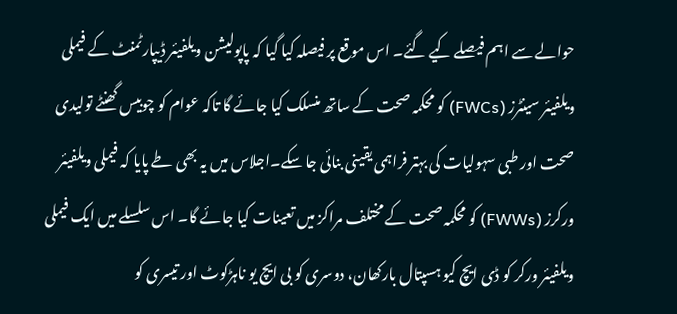حوالے سے اہم فیصلے کیے گئے۔ اس موقع پر فیصلہ کیا گیا کہ پاپولیشن ویلفیئر ڈیپارٹمنٹ کے فیملی ویلفیئر سینٹرز (FWCs) کو محکمہ صحت کے ساتھ منسلک کیا جائے گا تاکہ عوام کو چوبیس گھنٹے تولیدی صحت اور طبی سہولیات کی بہتر فراہمی یقینی بنائی جا سکے۔اجلاس میں یہ بھی طے پایا کہ فیملی ویلفیئر ورکرز (FWWs) کو محکمہ صحت کے مختلف مراکز میں تعینات کیا جائے گا۔ اس سلسلے میں ایک فیملی ویلفیئر ورکر کو ڈی ایچ کیو ہسپتال بارکھان، دوسری کو بی ایچ یو ناہڑکوٹ اور تیسری کو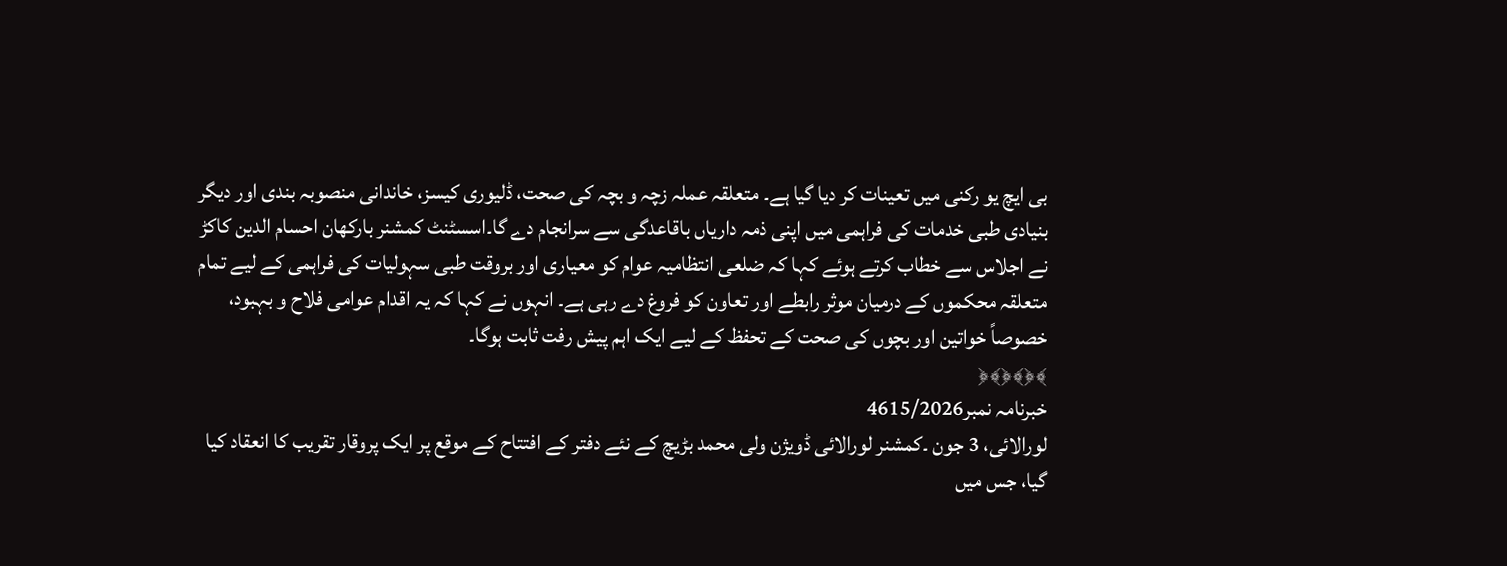بی ایچ یو رکنی میں تعینات کر دیا گیا ہے۔ متعلقہ عملہ زچہ و بچہ کی صحت، ڈلیوری کیسز، خاندانی منصوبہ بندی اور دیگر بنیادی طبی خدمات کی فراہمی میں اپنی ذمہ داریاں باقاعدگی سے سرانجام دے گا۔اسسٹنٹ کمشنر بارکھان احسام الدین کاکڑ نے اجلاس سے خطاب کرتے ہوئے کہا کہ ضلعی انتظامیہ عوام کو معیاری اور بروقت طبی سہولیات کی فراہمی کے لیے تمام متعلقہ محکموں کے درمیان موثر رابطے اور تعاون کو فروغ دے رہی ہے۔ انہوں نے کہا کہ یہ اقدام عوامی فلاح و بہبود، خصوصاً خواتین اور بچوں کی صحت کے تحفظ کے لیے ایک اہم پیش رفت ثابت ہوگا۔
﴾﴿﴾﴿﴾﴿
خبرنامہ نمبر4615/2026
لورالائی، 3 جون ۔کمشنر لورالائی ڈویژن ولی محمد بڑیچ کے نئے دفتر کے افتتاح کے موقع پر ایک پروقار تقریب کا انعقاد کیا گیا، جس میں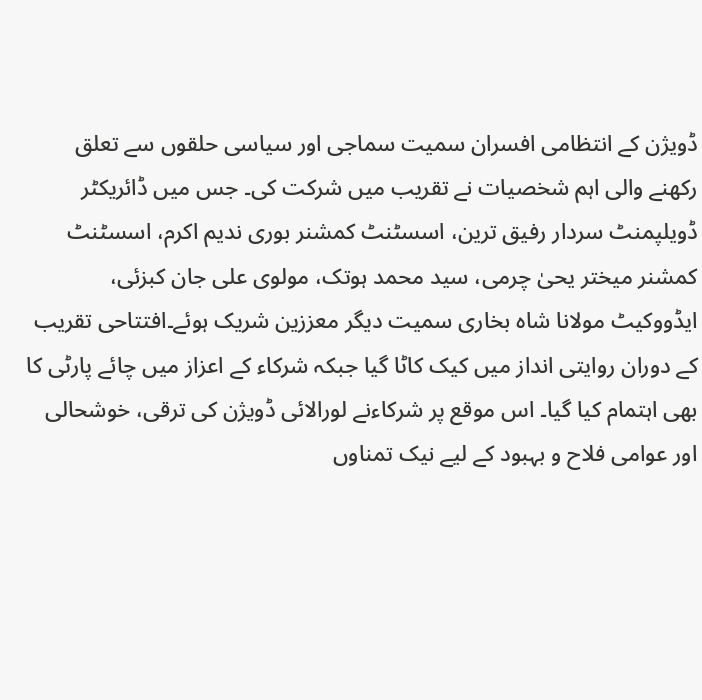ڈویژن کے انتظامی افسران سمیت سماجی اور سیاسی حلقوں سے تعلق رکھنے والی اہم شخصیات نے تقریب میں شرکت کی۔ جس میں ڈائریکٹر ڈویلپمنٹ سردار رفیق ترین، اسسٹنٹ کمشنر بوری ندیم اکرم، اسسٹنٹ کمشنر میختر یحیٰ چرمی، سید محمد ہوتک، مولوی علی جان کبزئی، ایڈووکیٹ مولانا شاہ بخاری سمیت دیگر معززین شریک ہوئے۔افتتاحی تقریب کے دوران روایتی انداز میں کیک کاٹا گیا جبکہ شرکاء کے اعزاز میں چائے پارٹی کا بھی اہتمام کیا گیا۔ اس موقع پر شرکاءنے لورالائی ڈویژن کی ترقی، خوشحالی اور عوامی فلاح و بہبود کے لیے نیک تمناوں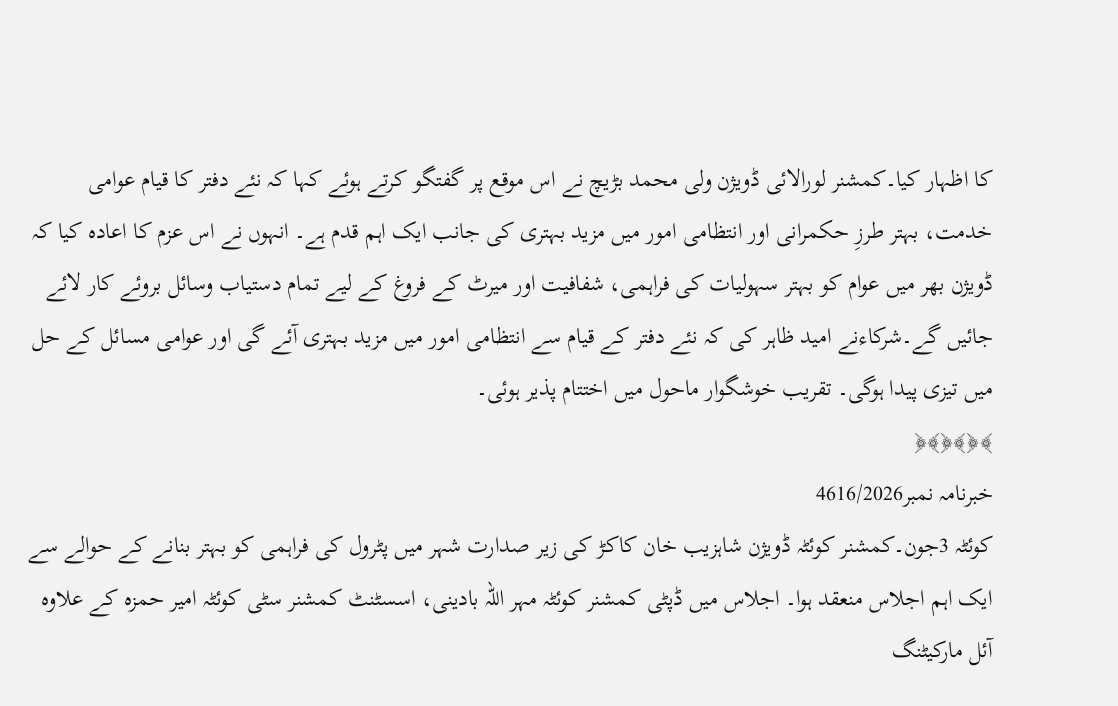کا اظہار کیا۔کمشنر لورالائی ڈویژن ولی محمد بڑیچ نے اس موقع پر گفتگو کرتے ہوئے کہا کہ نئے دفتر کا قیام عوامی خدمت، بہتر طرزِ حکمرانی اور انتظامی امور میں مزید بہتری کی جانب ایک اہم قدم ہے۔ انہوں نے اس عزم کا اعادہ کیا کہ ڈویژن بھر میں عوام کو بہتر سہولیات کی فراہمی، شفافیت اور میرٹ کے فروغ کے لیے تمام دستیاب وسائل بروئے کار لائے جائیں گے۔شرکاءنے امید ظاہر کی کہ نئے دفتر کے قیام سے انتظامی امور میں مزید بہتری آئے گی اور عوامی مسائل کے حل میں تیزی پیدا ہوگی۔ تقریب خوشگوار ماحول میں اختتام پذیر ہوئی۔
﴾﴿﴾﴿﴾﴿
خبرنامہ نمبر4616/2026
کوئٹہ 3جون۔کمشنر کوئٹہ ڈویژن شاہزیب خان کاکڑ کی زیر صدارت شہر میں پٹرول کی فراہمی کو بہتر بنانے کے حوالے سے ایک اہم اجلاس منعقد ہوا۔ اجلاس میں ڈپٹی کمشنر کوئٹہ مہر اللہ بادینی، اسسٹنٹ کمشنر سٹی کوئٹہ امیر حمزہ کے علاوہ آئل مارکیٹنگ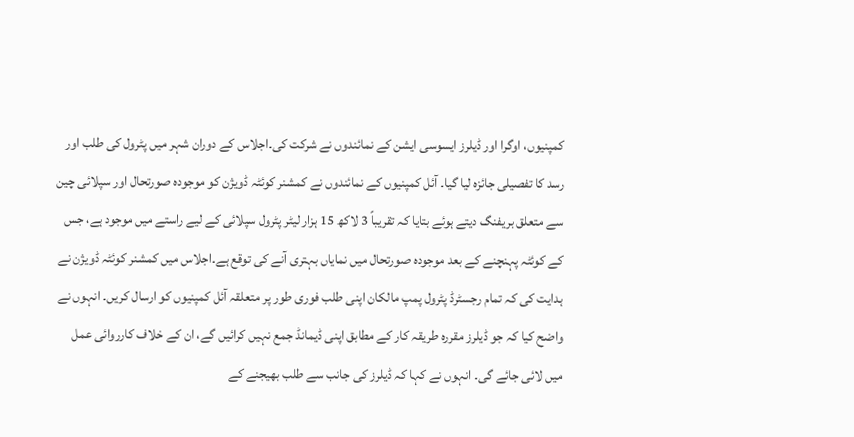کمپنیوں، اوگرا اور ڈیلرز ایسوسی ایشن کے نمائندوں نے شرکت کی۔اجلاس کے دوران شہر میں پٹرول کی طلب اور رسد کا تفصیلی جائزہ لیا گیا۔ آئل کمپنیوں کے نمائندوں نے کمشنر کوئٹہ ڈویژن کو موجودہ صورتحال اور سپلائی چین سے متعلق بریفنگ دیتے ہوئے بتایا کہ تقریباً 3 لاکھ 15 ہزار لیٹر پٹرول سپلائی کے لیے راستے میں موجود ہے، جس کے کوئٹہ پہنچنے کے بعد موجودہ صورتحال میں نمایاں بہتری آنے کی توقع ہے۔اجلاس میں کمشنر کوئٹہ ڈویژن نے ہدایت کی کہ تمام رجسٹرڈ پٹرول پمپ مالکان اپنی طلب فوری طور پر متعلقہ آئل کمپنیوں کو ارسال کریں۔ انہوں نے واضح کیا کہ جو ڈیلرز مقررہ طریقہ کار کے مطابق اپنی ڈیمانڈ جمع نہیں کرائیں گے، ان کے خلاف کارروائی عمل میں لائی جائے گی۔ انہوں نے کہا کہ ڈیلرز کی جانب سے طلب بھیجنے کے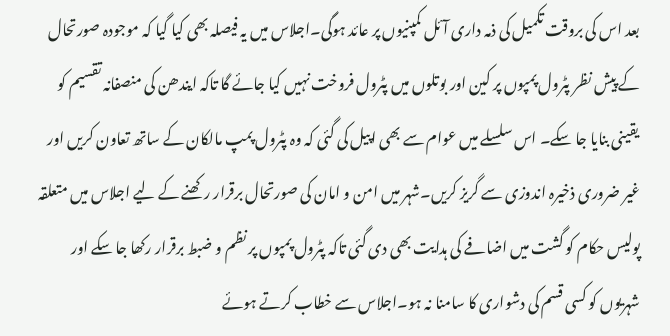بعد اس کی بروقت تکمیل کی ذمہ داری آئل کمپنیوں پر عائد ہوگی۔اجلاس میں یہ فیصلہ بھی کیا گیا کہ موجودہ صورتحال کے پیش نظر پٹرول پمپوں پر کین اور بوتلوں میں پٹرول فروخت نہیں کیا جائے گا تاکہ ایندھن کی منصفانہ تقسیم کو یقینی بنایا جا سکے۔ اس سلسلے میں عوام سے بھی اپیل کی گئی کہ وہ پٹرول پمپ مالکان کے ساتھ تعاون کریں اور غیر ضروری ذخیرہ اندوزی سے گریز کریں۔شہر میں امن و امان کی صورتحال برقرار رکھنے کے لیے اجلاس میں متعلقہ پولیس حکام کو گشت میں اضافے کی ہدایت بھی دی گئی تاکہ پٹرول پمپوں پر نظم و ضبط برقرار رکھا جا سکے اور شہریوں کو کسی قسم کی دشواری کا سامنا نہ ہو۔اجلاس سے خطاب کرتے ہوئے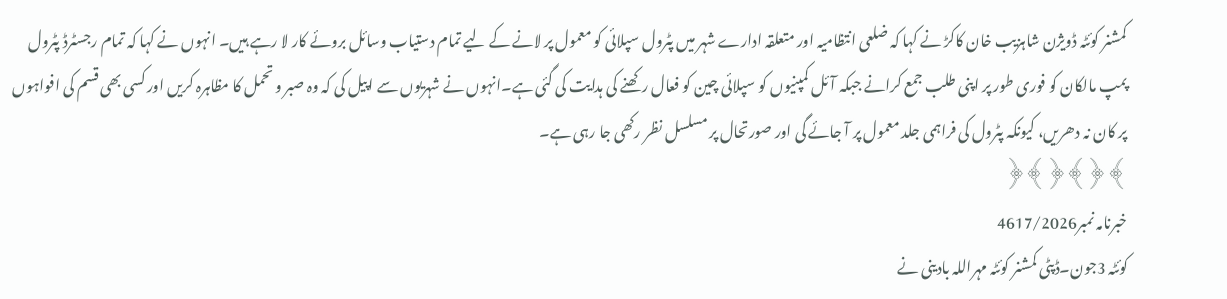کمشنر کوئٹہ ڈویژن شاہزیب خان کاکڑ نے کہا کہ ضلعی انتظامیہ اور متعلقہ ادارے شہر میں پٹرول سپلائی کو معمول پر لانے کے لیے تمام دستیاب وسائل بروئے کار لا رہے ہیں۔ انہوں نے کہا کہ تمام رجسٹرڈ پٹرول پمپ مالکان کو فوری طور پر اپنی طلب جمع کرانے جبکہ آئل کمپنیوں کو سپلائی چین کو فعال رکھنے کی ہدایت کی گئی ہے۔انہوں نے شہریوں سے اپیل کی کہ وہ صبر و تحمل کا مظاہرہ کریں اور کسی بھی قسم کی افواہوں پر کان نہ دھریں، کیونکہ پٹرول کی فراہمی جلد معمول پر آ جائے گی اور صورتحال پر مسلسل نظر رکھی جا رہی ہے۔
﴾﴿﴾﴿﴾﴿
خبرنامہ نمبر4617/2026
کوئٹہ 3جون۔ڈپٹی کمشنر کوئٹہ مہراللہ بادینی نے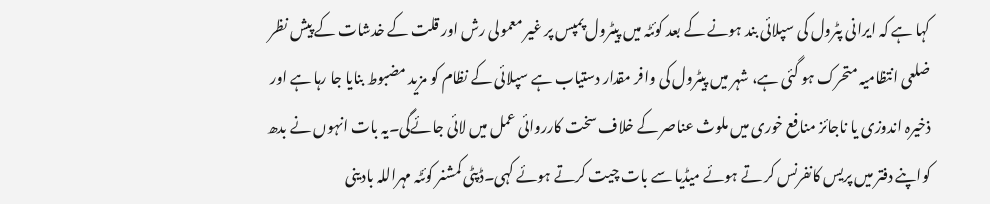کہا ہے کہ ایرانی پٹرول کی سپلائی بند ہونے کے بعد کوئٹہ میں پیٹرول پمپس پر غیر معمولی رش اور قلت کے خدشات کے پیش نظر ضلعی انتظامیہ متحرک ہو گئی ہے، شہر میں پیٹرول کی وافر مقدار دستیاب ہے سپلائی کے نظام کو مزید مضبوط بنایا جا رہا ہے اور ذخیرہ اندوزی یا ناجائز منافع خوری میں ملوث عناصر کے خلاف سخت کارروائی عمل میں لائی جائےگی۔یہ بات انہوں نے بدھ کواپنے دفتر میں پریس کانفرنس کر تے ہوئے میڈیا سے بات چیت کرتے ہوئے کہی۔ڈپٹی کمشنر کوئٹہ مہراللہ بادینی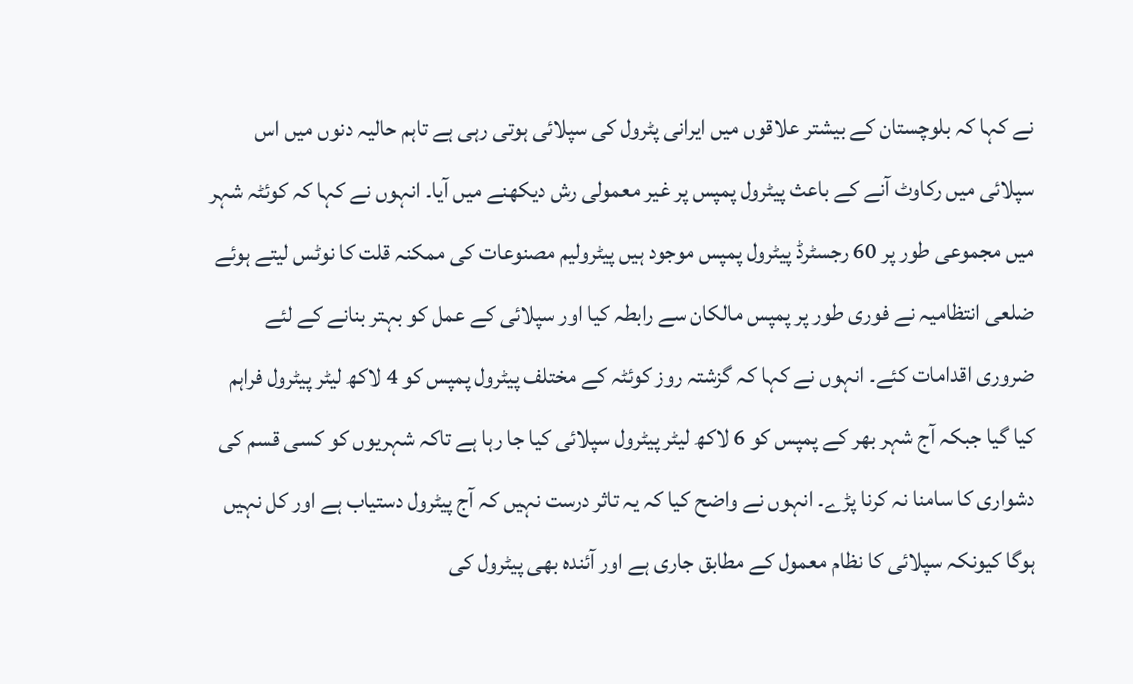نے کہا کہ بلوچستان کے بیشتر علاقوں میں ایرانی پٹرول کی سپلائی ہوتی رہی ہے تاہم حالیہ دنوں میں اس سپلائی میں رکاوٹ آنے کے باعث پیٹرول پمپس پر غیر معمولی رش دیکھنے میں آیا۔ انہوں نے کہا کہ کوئٹہ شہر میں مجموعی طور پر 60 رجسٹرڈ پیٹرول پمپس موجود ہیں پیٹرولیم مصنوعات کی ممکنہ قلت کا نوٹس لیتے ہوئے ضلعی انتظامیہ نے فوری طور پر پمپس مالکان سے رابطہ کیا اور سپلائی کے عمل کو بہتر بنانے کے لئے ضروری اقدامات کئے۔ انہوں نے کہا کہ گزشتہ روز کوئٹہ کے مختلف پیٹرول پمپس کو 4 لاکھ لیٹر پیٹرول فراہم کیا گیا جبکہ آج شہر بھر کے پمپس کو 6 لاکھ لیٹر پیٹرول سپلائی کیا جا رہا ہے تاکہ شہریوں کو کسی قسم کی دشواری کا سامنا نہ کرنا پڑے۔ انہوں نے واضح کیا کہ یہ تاثر درست نہیں کہ آج پیٹرول دستیاب ہے اور کل نہیں ہوگا کیونکہ سپلائی کا نظام معمول کے مطابق جاری ہے اور آئندہ بھی پیٹرول کی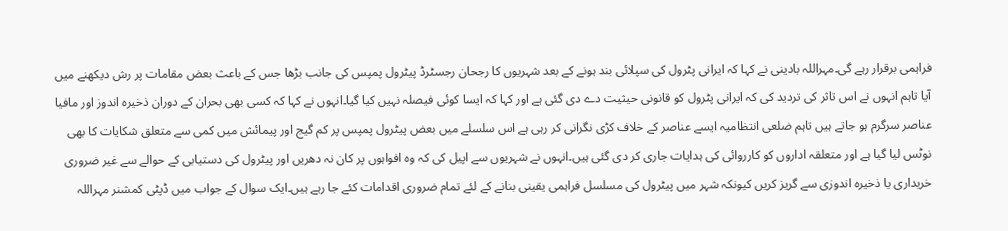فراہمی برقرار رہے گی۔مہراللہ بادینی نے کہا کہ ایرانی پٹرول کی سپلائی بند ہونے کے بعد شہریوں کا رجحان رجسٹرڈ پیٹرول پمپس کی جانب بڑھا جس کے باعث بعض مقامات پر رش دیکھنے میں آیا تاہم انہوں نے اس تاثر کی تردید کی کہ ایرانی پٹرول کو قانونی حیثیت دے دی گئی ہے اور کہا کہ ایسا کوئی فیصلہ نہیں کیا گیا۔انہوں نے کہا کہ کسی بھی بحران کے دوران ذخیرہ اندوز اور مافیا عناصر سرگرم ہو جاتے ہیں تاہم ضلعی انتظامیہ ایسے عناصر کے خلاف کڑی نگرانی کر رہی ہے اس سلسلے میں بعض پیٹرول پمپس پر کم گیج اور پیمائش میں کمی سے متعلق شکایات کا بھی نوٹس لیا گیا ہے اور متعلقہ اداروں کو کارروائی کی ہدایات جاری کر دی گئی ہیں۔انہوں نے شہریوں سے اپیل کی کہ وہ افواہوں پر کان نہ دھریں اور پیٹرول کی دستیابی کے حوالے سے غیر ضروری خریداری یا ذخیرہ اندوزی سے گریز کریں کیونکہ شہر میں پیٹرول کی مسلسل فراہمی یقینی بنانے کے لئے تمام ضروری اقدامات کئے جا رہے ہیں۔ایک سوال کے جواب میں ڈپٹی کمشنر مہراللہ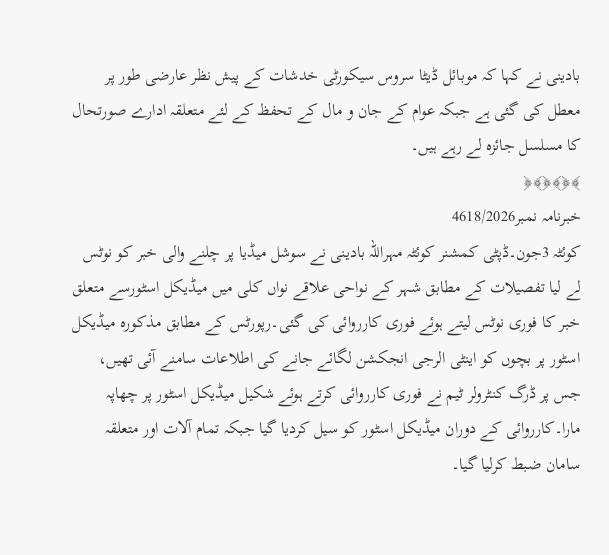بادینی نے کہا کہ موبائل ڈیٹا سروس سیکورٹی خدشات کے پیش نظر عارضی طور پر معطل کی گئی ہے جبکہ عوام کے جان و مال کے تحفظ کے لئے متعلقہ ادارے صورتحال کا مسلسل جائزہ لے رہے ہیں۔
﴾﴿﴾﴿﴾﴿
خبرنامہ نمبر4618/2026
کوئٹہ 3جون۔ڈپٹی کمشنر کوئٹہ مہراللہ بادینی نے سوشل میڈیا پر چلنے والی خبر کو نوٹس لے لیا تفصیلات کے مطابق شہر کے نواحی علاقے نواں کلی میں میڈیکل اسٹورسے متعلق خبر کا فوری نوٹس لیتے ہوئے فوری کارروائی کی گئی۔رپورٹس کے مطابق مذکورہ میڈیکل اسٹور پر بچوں کو اینٹی الرجی انجکشن لگائے جانے کی اطلاعات سامنے آئی تھیں، جس پر ڈرگ کنٹرولر ٹیم نے فوری کارروائی کرتے ہوئے شکیل میڈیکل اسٹور پر چھاپہ مارا۔کارروائی کے دوران میڈیکل اسٹور کو سیل کردیا گیا جبکہ تمام آلات اور متعلقہ سامان ضبط کرلیا گیا۔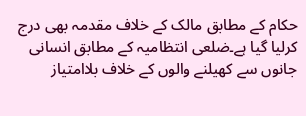حکام کے مطابق مالک کے خلاف مقدمہ بھی درج کرلیا گیا ہے۔ضلعی انتظامیہ کے مطابق انسانی جانوں سے کھیلنے والوں کے خلاف بلاامتیاز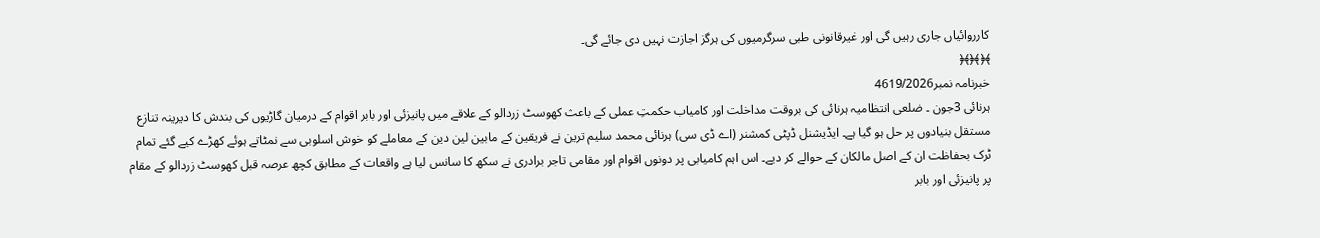کارروائیاں جاری رہیں گی اور غیرقانونی طبی سرگرمیوں کی ہرگز اجازت نہیں دی جائے گی۔
﴾﴿﴾﴿﴾﴿
خبرنامہ نمبر4619/2026
ہرنائی 3جون ۔ ضلعی انتظامیہ ہرنائی کی بروقت مداخلت اور کامیاب حکمتِ عملی کے باعث کھوسٹ زردالو کے علاقے میں پانیزئی اور بابر اقوام کے درمیان گاڑیوں کی بندش کا دیرینہ تنازع مستقل بنیادوں پر حل ہو گیا ہے۔ ایڈیشنل ڈپٹی کمشنر (اے ڈی سی) ہرنائی محمد سلیم ترین نے فریقین کے مابین لین دین کے معاملے کو خوش اسلوبی سے نمٹاتے ہوئے کھڑے کیے گئے تمام ٹرک بحفاظت ان کے اصل مالکان کے حوالے کر دیے۔ اس اہم کامیابی پر دونوں اقوام اور مقامی تاجر برادری نے سکھ کا سانس لیا ہے واقعات کے مطابق کچھ عرصہ قبل کھوسٹ زردالو کے مقام پر پانیزئی اور بابر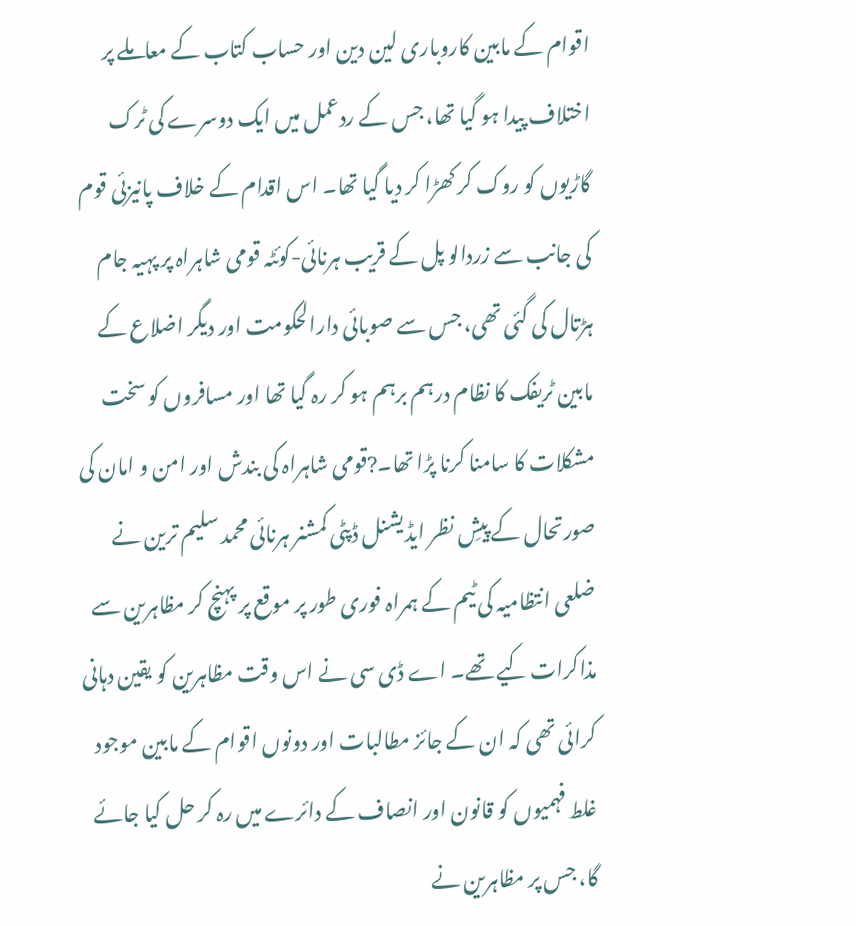اقوام کے مابین کاروباری لین دین اور حساب کتاب کے معاملے پر اختلاف پیدا ہو گیا تھا، جس کے ردعمل میں ایک دوسرے کی ٹرک گاڑیوں کو روک کر کھڑا کر دیا گیا تھا۔ اس اقدام کے خلاف پانیزئی قوم کی جانب سے زردالو پل کے قریب ہرنائی-کوئٹہ قومی شاہراہ پر پہیہ جام ہڑتال کی گئی تھی، جس سے صوبائی دارالحکومت اور دیگر اضلاع کے مابین ٹریفک کا نظام درہم برہم ہو کر رہ گیا تھا اور مسافروں کو سخت مشکلات کا سامنا کرنا پڑا تھا۔?قومی شاہراہ کی بندش اور امن و امان کی صورتحال کے پیشِ نظر ایڈیشنل ڈپٹی کمشنر ہرنائی محمد سلیم ترین نے ضلعی انتظامیہ کی ٹیم کے ہمراہ فوری طور پر موقع پر پہنچ کر مظاہرین سے مذاکرات کیے تھے۔ اے ڈی سی نے اس وقت مظاہرین کو یقین دہانی کرائی تھی کہ ان کے جائز مطالبات اور دونوں اقوام کے مابین موجود غلط فہمیوں کو قانون اور انصاف کے دائرے میں رہ کر حل کیا جائے گا، جس پر مظاہرین نے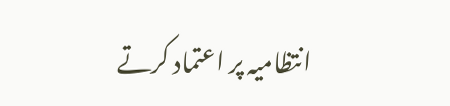انتظامیہ پر اعتماد کرتے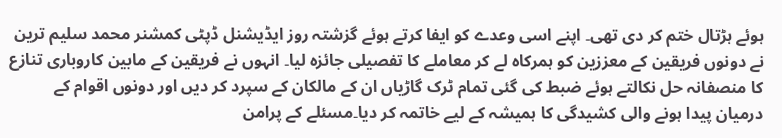ہوئے ہڑتال ختم کر دی تھی۔ اپنے اسی وعدے کو ایفا کرتے ہوئے گزشتہ روز ایڈیشنل ڈپٹی کمشنر محمد سلیم ترین نے دونوں فریقین کے معززین کو ہمرکاہ لے کر معاملے کا تفصیلی جائزہ لیا۔ انہوں نے فریقین کے مابین کاروباری تنازع کا منصفانہ حل نکالتے ہوئے ضبط کی گئی تمام ٹرک گاڑیاں ان کے مالکان کے سپرد کر دیں اور دونوں اقوام کے درمیان پیدا ہونے والی کشیدگی کا ہمیشہ کے لیے خاتمہ کر دیا۔مسئلے کے پرامن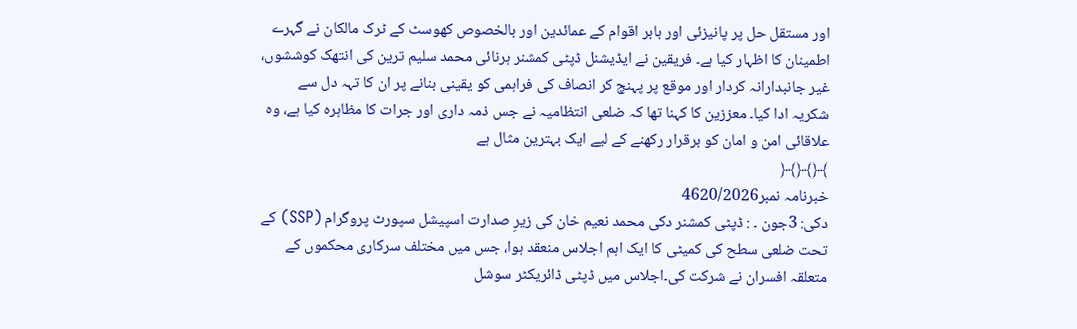اور مستقل حل پر پانیزئی اور بابر اقوام کے عمائدین اور بالخصوص کھوسٹ کے ٹرک مالکان نے گہرے اطمینان کا اظہار کیا ہے۔ فریقین نے ایڈیشنل ڈپٹی کمشنر ہرنائی محمد سلیم ترین کی انتھک کوششوں، غیر جانبدارانہ کردار اور موقع پر پہنچ کر انصاف کی فراہمی کو یقینی بنانے پر ان کا تہہ دل سے شکریہ ادا کیا۔ معززین کا کہنا تھا کہ ضلعی انتظامیہ نے جس ذمہ داری اور جرات کا مظاہرہ کیا ہے، وہ علاقائی امن و امان کو برقرار رکھنے کے لیے ایک بہترین مثال ہے
﴾﴿﴾﴿﴾﴿
خبرنامہ نمبر4620/2026
دکی: 3جون ۔ : ڈپٹی کمشنر دکی محمد نعیم خان کی زیرِ صدارت اسپیشل سپورٹ پروگرام (SSP) کے تحت ضلعی سطح کی کمیٹی کا ایک اہم اجلاس منعقد ہوا، جس میں مختلف سرکاری محکموں کے متعلقہ افسران نے شرکت کی۔اجلاس میں ڈپٹی ڈائریکٹر سوشل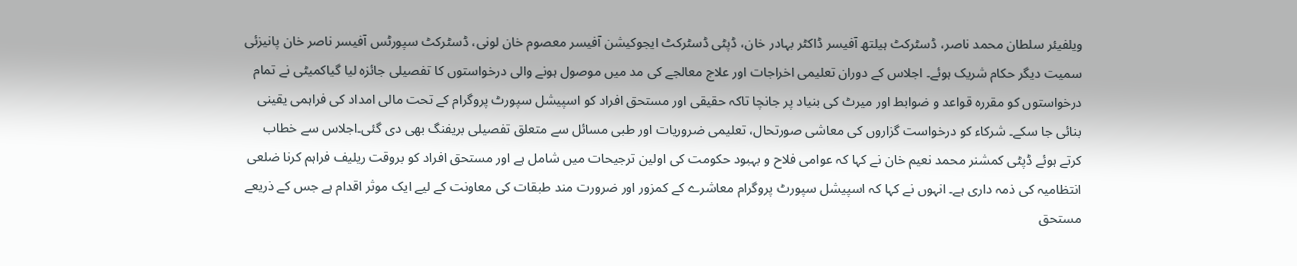ویلفیئر سلطان محمد ناصر، ڈسٹرکٹ ہیلتھ آفیسر ڈاکٹر بہادر خان، ڈپٹی ڈسٹرکٹ ایجوکیشن آفیسر معصوم خان لونی، ڈسٹرکٹ سپورٹس آفیسر ناصر خان پانیزئی سمیت دیگر حکام شریک ہوئے۔ اجلاس کے دوران تعلیمی اخراجات اور علاج معالجے کی مد میں موصول ہونے والی درخواستوں کا تفصیلی جائزہ لیا گیاکمیٹی نے تمام درخواستوں کو مقررہ قواعد و ضوابط اور میرٹ کی بنیاد پر جانچا تاکہ حقیقی اور مستحق افراد کو اسپیشل سپورٹ پروگرام کے تحت مالی امداد کی فراہمی یقینی بنائی جا سکے۔ شرکاء کو درخواست گزاروں کی معاشی صورتحال، تعلیمی ضروریات اور طبی مسائل سے متعلق تفصیلی بریفنگ بھی دی گئی۔اجلاس سے خطاب کرتے ہوئے ڈپٹی کمشنر محمد نعیم خان نے کہا کہ عوامی فلاح و بہبود حکومت کی اولین ترجیحات میں شامل ہے اور مستحق افراد کو بروقت ریلیف فراہم کرنا ضلعی انتظامیہ کی ذمہ داری ہے۔ انہوں نے کہا کہ اسپیشل سپورٹ پروگرام معاشرے کے کمزور اور ضرورت مند طبقات کی معاونت کے لیے ایک موثر اقدام ہے جس کے ذریعے مستحق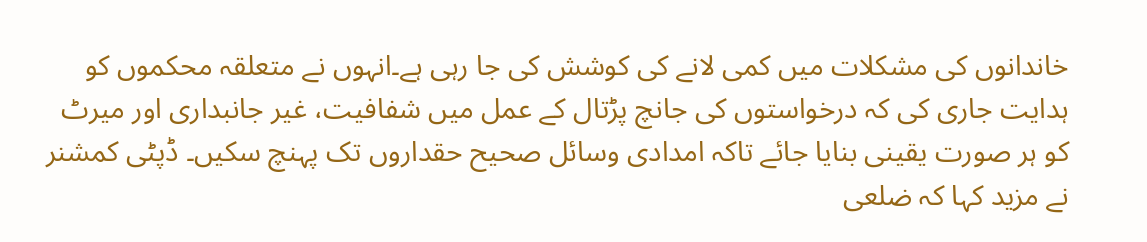خاندانوں کی مشکلات میں کمی لانے کی کوشش کی جا رہی ہے۔انہوں نے متعلقہ محکموں کو ہدایت جاری کی کہ درخواستوں کی جانچ پڑتال کے عمل میں شفافیت، غیر جانبداری اور میرٹ کو ہر صورت یقینی بنایا جائے تاکہ امدادی وسائل صحیح حقداروں تک پہنچ سکیں۔ ڈپٹی کمشنر نے مزید کہا کہ ضلعی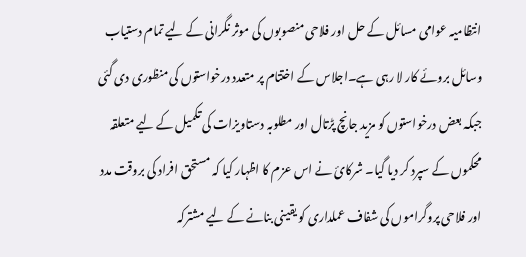انتظامیہ عوامی مسائل کے حل اور فلاحی منصوبوں کی موثر نگرانی کے لیے تمام دستیاب وسائل بروئے کار لا رہی ہے۔اجلاس کے اختتام پر متعدد درخواستوں کی منظوری دی گئی جبکہ بعض درخواستوں کو مزید جانچ پڑتال اور مطلوبہ دستاویزات کی تکمیل کے لیے متعلقہ محکموں کے سپرد کر دیا گیا۔ شرکائ نے اس عزم کا اظہار کیا کہ مستحق افراد کی بروقت مدد اور فلاحی پروگراموں کی شفاف عملداری کو یقینی بنانے کے لیے مشترکہ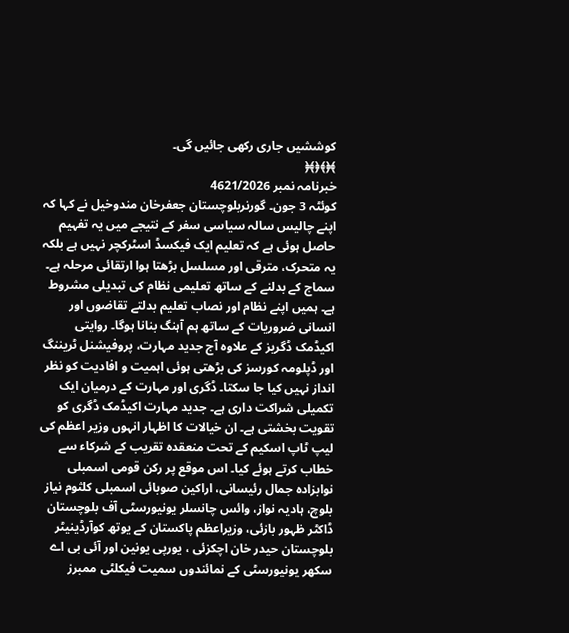کوششیں جاری رکھی جائیں گی۔
﴾﴿﴾﴿﴾﴿
خبرنامہ نمبر 4621/2026
کوئٹہ 3 جون۔ گورنربلوچستان جعفرخان مندوخیل نے کہا کہ اپنے چالیس سالہ سیاسی سفر کے نتیجے میں یہ تفہیم حاصل ہوئی ہے کہ تعلیم ایک فیکسڈ اسٹرکچر نہیں ہے بلکہ یہ متحرک، مترقی اور مسلسل بڑھتا ہوا ارتقائی مرحلہ ہے۔ سماج کے بدلنے کے ساتھ تعلیمی نظام کی تبدیلی مشروط ہے۔ ہمیں اپنے نظام اور نصاب تعلیم بدلتے تقاضوں اور انسانی ضروریات کے ساتھ ہم آہنگ بنانا ہوگا۔ روایتی اکیڈمک ڈگریز کے علاوہ آج جدید مہارت، پروفیشنل ٹریننگ اور ڈپلومہ کورسز کی بڑھتی ہوئی اہمیت و افادیت کو نظر انداز نہیں کیا جا سکتا۔ ڈگری اور مہارت کے درمیان ایک تکمیلی شراکت داری ہے۔ جدید مہارت اکیڈمک ڈگری کو تقویت بخشتی ہے۔ ان خیالات کا اظہار انہوں وزیر اعظم کی لیپ ٹاپ اسکیم کے تحت منعقدہ تقریب کے شرکاء سے خطاب کرتے ہوئے کیا۔ اس موقع پر رکن قومی اسمبلی نوابزادہ جمال رئیسانی، اراکین صوبائی اسمبلی کلثوم نیاز بلوچ، ہادیہ نواز، وائس چانسلر یونیورسٹی آف بلوچستان ڈاکٹر ظہور بازئی، وزیراعظم پاکستان کے یوتھ کوآرڈینیٹر بلوچستان حیدر خان اچکزئی ، یورپی یونین اور آئی بی اے سکھر یونیورسٹی کے نمائندوں سمیت فیکلٹی ممبرز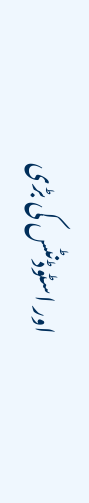اور اسٹوڈنٹس کی بڑی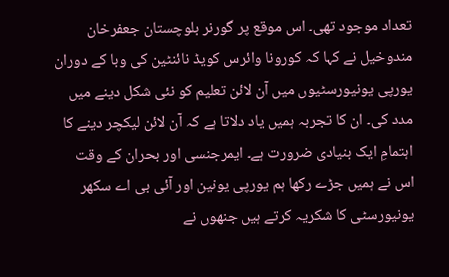تعداد موجود تھی۔ اس موقع پر گورنر بلوچستان جعفرخان مندوخیل نے کہا کہ کورونا وائرس کویڈ نائنٹین کی وبا کے دوران یورپی یونیورسٹیوں میں آن لائن تعلیم کو نئی شکل دینے میں مدد کی۔ ان کا تجربہ ہمیں یاد دلاتا ہے کہ آن لائن لیکچر دینے کا اہتمامِ ایک بنیادی ضرورت ہے۔ ایمرجنسی اور بحران کے وقت اس نے ہمیں جڑے رکھا ہم یورپی یونین اور آئی بی اے سکھر یونیورسٹی کا شکریہ کرتے ہیں جنھوں نے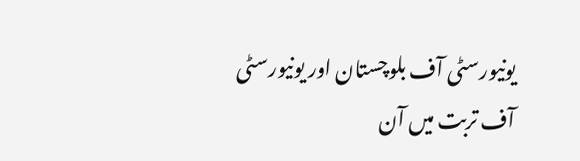یونیورسٹی آف بلوچستان اور یونیورسٹی آف تربت میں آن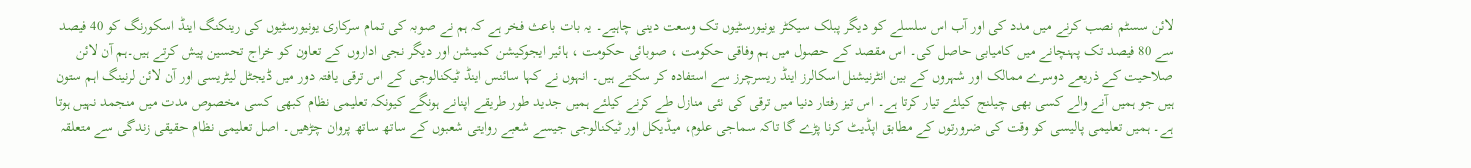لائن سسٹم نصب کرنے میں مدد کی اور آب اس سلسلے کو دیگر پبلک سیکٹر یونیورسٹیوں تک وسعت دینی چاہیے۔ یہ بات باعث فخر ہے کہ ہم نے صوبہ کی تمام سرکاری یونیورسٹیوں کی رینکنگ اینڈ اسکورنگ کو 40 فیصد سے 80 فیصد تک پہنچانے میں کامیابی حاصل کی۔ اس مقصد کے حصول میں ہم وفاقی حکومت ، صوبائی حکومت ، ہائیر ایجوکیشن کمیشن اور دیگر نجی اداروں کے تعاون کو خراج تحسین پیش کرتے ہیں۔ہم آن لائن صلاحیت کے ذریعے دوسرے ممالک اور شہروں کے بین انٹرنیشنل اسکالرز اینڈ ریسرچرز سے استفادہ کر سکتے ہیں۔ انہوں نے کہا سائنس اینڈ ٹیکنالوجی کے اس ترقی یافتہ دور میں ڈیجٹل لیٹریسی اور آن لائن لرنینگ اہم ستون ہیں جو ہمیں آنے والے کسی بھی چیلنج کیلئے تیار کرتا ہے۔ اس تیز رفتار دنیا میں ترقی کی نئی منازل طے کرنے کیلئے ہمیں جدید طور طریقے اپنانے ہونگے کیونکہ تعلیمی نظام کبھی کسی مخصوص مدت میں منجمد نہیں ہوتا ہے۔ ہمیں تعلیمی پالیسی کو وقت کی ضرورتوں کے مطابق اپڈیٹ کرنا پڑے گا تاکہ سماجی علوم، میڈیکل اور ٹیکنالوجی جیسے شعبے روایتی شعبوں کے ساتھ ساتھ پروان چڑھیں۔ اصل تعلیمی نظام حقیقی زندگی سے متعلقہ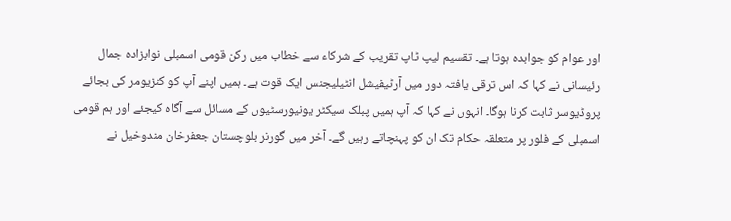اور عوام کو جوابدہ ہوتا ہے۔ تقسیم لیپ ٹاپ تقریب کے شرکاء سے خطاب میں رکن قومی اسمبلی نوابزادہ جمال رئیسانی نے کہا کہ اس ترقی یافتہ دور میں آرٹیفیشل انٹیلیجنس ایک قوت ہے۔ ہمیں اپنے آپ کو کنزیومر کی بجائے پروڈیوسر ثابت کرنا ہوگا۔ انہوں نے کہا کہ آپ ہمیں پبلک سیکٹر یونیورسٹیوں کے مسائل سے آگاہ کیجئے اور ہم قومی اسمبلی کے فلور پر متعلقہ حکام تک ان کو پہنچاتے رہیں گے۔ آخر میں گورنر بلوچستان جعفرخان مندوخیل نے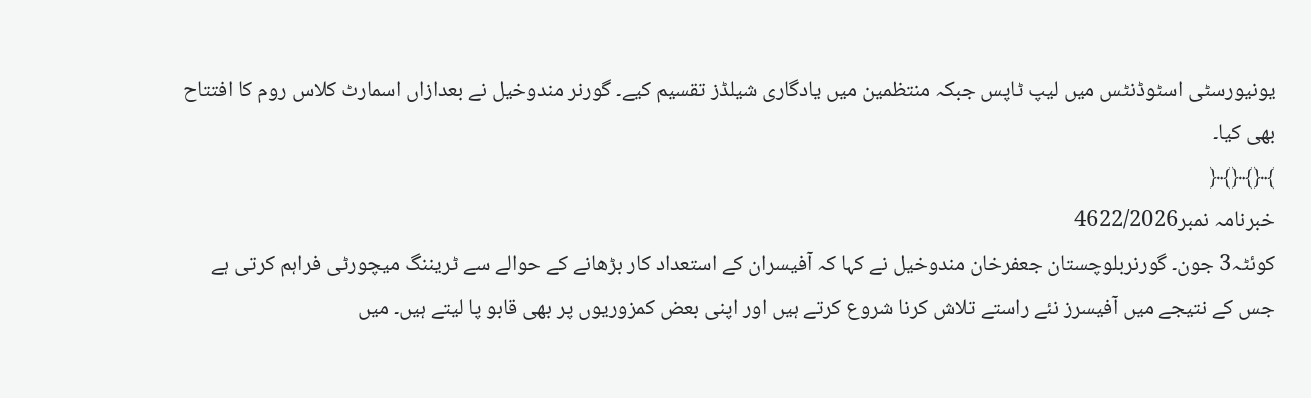یونیورسٹی اسٹوڈنٹس میں لیپ ٹاپس جبکہ منتظمین میں یادگاری شیلڈز تقسیم کیے۔ گورنر مندوخیل نے بعدازاں اسمارٹ کلاس روم کا افتتاح بھی کیا۔
﴾﴿﴾﴿﴾﴿
خبرنامہ نمبر4622/2026
کوئٹہ3 جون۔ گورنربلوچستان جعفرخان مندوخیل نے کہا کہ آفیسران کے استعداد کار بڑھانے کے حوالے سے ٹریننگ میچورٹی فراہم کرتی ہے جس کے نتیجے میں آفیسرز نئے راستے تلاش کرنا شروع کرتے ہیں اور اپنی بعض کمزوریوں پر بھی قابو پا لیتے ہیں۔ میں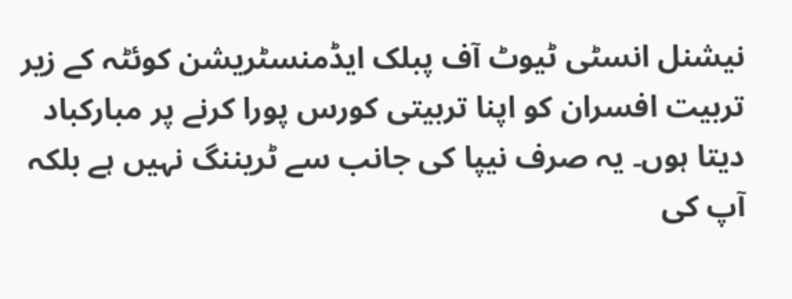نیشنل انسٹی ٹیوٹ آف پبلک ایڈمنسٹریشن کوئٹہ کے زیر تربیت افسران کو اپنا تربیتی کورس پورا کرنے پر مبارکباد دیتا ہوں۔ یہ صرف نیپا کی جانب سے ٹریننگ نہیں ہے بلکہ آپ کی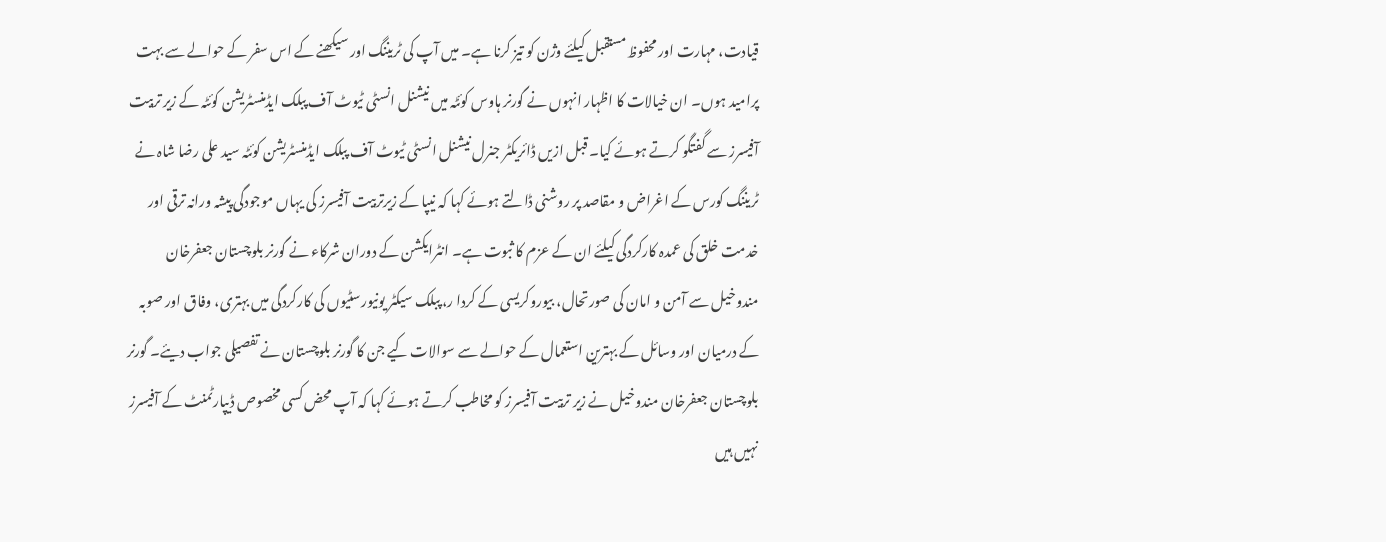قیادت، مہارت اور محفوظ مستقبل کیلئے وژن کو تیز کرنا ہے۔ میں آپ کی ٹریننگ اور سیکھنے کے اس سفر کے حوالے سے بہت پرامید ہوں۔ ان خیالات کا اظہار انہوں نے گورنر ہاوس کوئٹہ میں نیشنل انسٹی ٹیوٹ آف پبلک ایڈمنسٹریشن کوئٹہ کے زیر تربیت آفیسرز سے گفتگو کرتے ہوئے کیا۔ قبل ازیں ڈائریکٹر جنرل نیشنل انسٹی ٹیوٹ آف پبلک ایڈمنسٹریشن کوئٹہ سید علی رضا شاہ نے ٹریننگ کورس کے اغراض و مقاصد پر روشنی ڈالتے ہوئے کہا کہ نیپا کے زیرتربیت آفیسرز کی یہاں موجودگی پیشہ ورانہ ترقی اور خدمت خلق کی عمدہ کارکردگی کیلئے ان کے عزم کا ثبوت ہے۔ انٹرایکشن کے دوران شرکاء نے گورنر بلوچستان جعفرخان مندوخیل سے آمن و امان کی صورتحال، بیوروکریسی کے کردا ر، پبلک سیکٹر یونیورسٹیوں کی کارکردگی میں بہتری، وفاق اور صوبہ کے درمیان اور وسائل کے بہترین استعمال کے حوالے سے سوالات کیے جن کا گورنر بلوچستان نے تفصیلی جواب دیئے۔ گورنر بلوچستان جعفرخان مندوخیل نے زیر تربیت آفیسرز کو مخاطب کرتے ہوئے کہا کہ آپ محض کسی مخصوص ڈیپارٹمنٹ کے آفیسرز نہیں ہیں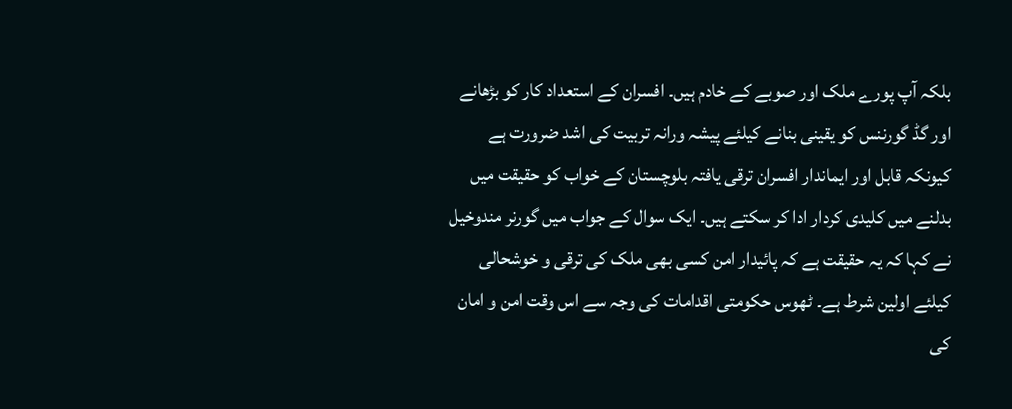بلکہ آپ پورے ملک اور صوبے کے خادم ہیں۔ افسران کے استعداد کار کو بڑھانے اور گڈ گورننس کو یقینی بنانے کیلئے پیشہ ورانہ تربیت کی اشد ضرورت ہے کیونکہ قابل اور ایماندار افسران ترقی یافتہ بلوچستان کے خواب کو حقیقت میں بدلنے میں کلیدی کردار ادا کر سکتے ہیں۔ ایک سوال کے جواب میں گورنر مندوخیل نے کہا کہ یہ حقیقت ہے کہ پائیدار امن کسی بھی ملک کی ترقی و خوشحالی کیلئے اولین شرط ہے۔ ٹھوس حکومتی اقدامات کی وجہ سے اس وقت امن و امان کی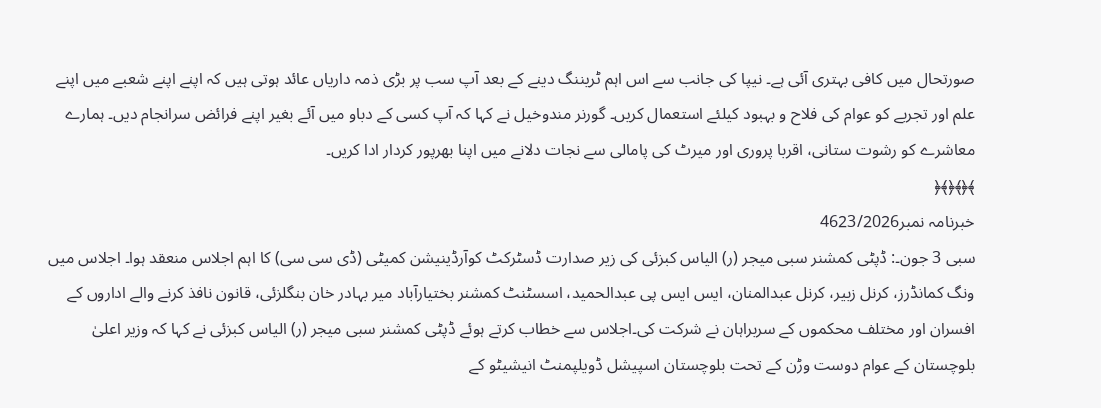صورتحال میں کافی بہتری آئی ہے۔ نیپا کی جانب سے اس اہم ٹریننگ دینے کے بعد آپ سب پر بڑی ذمہ داریاں عائد ہوتی ہیں کہ اپنے اپنے شعبے میں اپنے علم اور تجربے کو عوام کی فلاح و بہبود کیلئے استعمال کریں۔ گورنر مندوخیل نے کہا کہ آپ کسی کے دباو میں آئے بغیر اپنے فرائض سرانجام دیں۔ ہمارے معاشرے کو رشوت ستانی، اقربا پروری اور میرٹ کی پامالی سے نجات دلانے میں اپنا بھرپور کردار ادا کریں۔
﴾﴿﴾﴿﴾﴿
خبرنامہ نمبر4623/2026
سبی 3 جون۔: ڈپٹی کمشنر سبی میجر (ر) الیاس کبزئی کی زیر صدارت ڈسٹرکٹ کوآرڈینیشن کمیٹی (ڈی سی سی) کا اہم اجلاس منعقد ہوا۔ اجلاس میں ونگ کمانڈرز، کرنل زبیر، کرنل عبدالمنان، ایس ایس پی عبدالحمید، اسسٹنٹ کمشنر بختیارآباد میر بہادر خان بنگلزئی، قانون نافذ کرنے والے اداروں کے افسران اور مختلف محکموں کے سربراہان نے شرکت کی۔اجلاس سے خطاب کرتے ہوئے ڈپٹی کمشنر سبی میجر (ر) الیاس کبزئی نے کہا کہ وزیر اعلیٰ بلوچستان کے عوام دوست وڑن کے تحت بلوچستان اسپیشل ڈویلپمنٹ انیشیٹو کے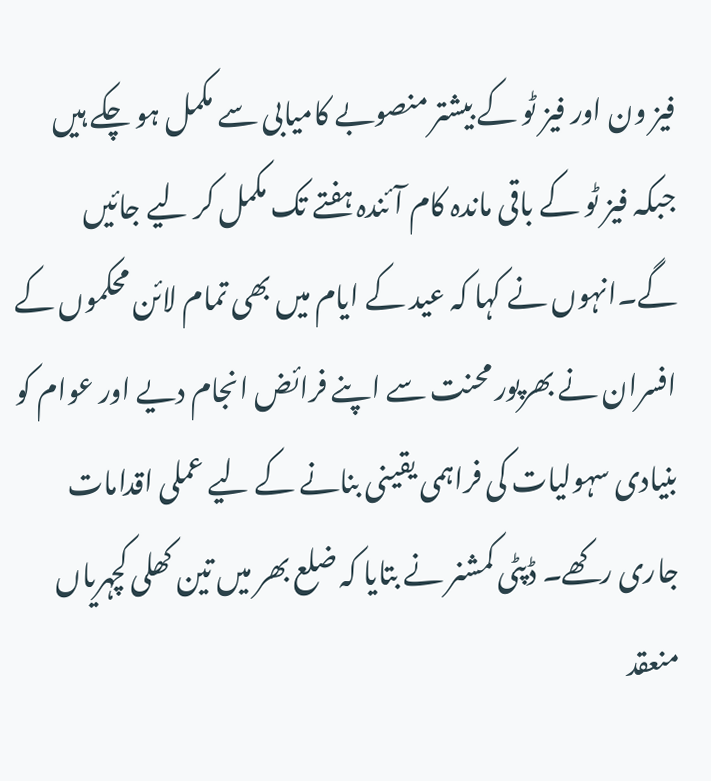فیز ون اور فیز ٹو کے بیشتر منصوبے کامیابی سے مکمل ہو چکے ہیں جبکہ فیز ٹو کے باقی ماندہ کام آئندہ ہفتے تک مکمل کر لیے جائیں گے۔انہوں نے کہا کہ عید کے ایام میں بھی تمام لائن محکموں کے افسران نے بھرپور محنت سے اپنے فرائض انجام دیے اور عوام کو بنیادی سہولیات کی فراہمی یقینی بنانے کے لیے عملی اقدامات جاری رکھے۔ ڈپٹی کمشنر نے بتایا کہ ضلع بھر میں تین کھلی کچہریاں منعقد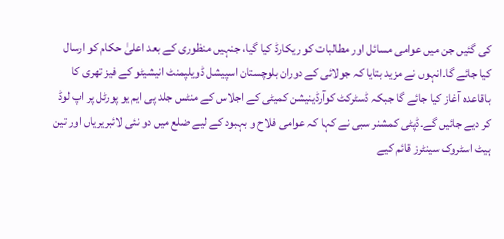کی گئیں جن میں عوامی مسائل اور مطالبات کو ریکارڈ کیا گیا، جنہیں منظوری کے بعد اعلیٰ حکام کو ارسال کیا جائے گا۔انہوں نے مزید بتایا کہ جولائی کے دوران بلوچستان اسپیشل ڈویلپمنٹ انیشیٹو کے فیز تھری کا باقاعدہ آغاز کیا جائے گا جبکہ ڈسٹرکٹ کوآرڈینیشن کمیٹی کے اجلاس کے منٹس جلد پی ایم یو پورٹل پر اپ لوڈ کر دیے جائیں گے۔ڈپٹی کمشنر سبی نے کہا کہ عوامی فلاح و بہبود کے لیے ضلع میں دو نئی لائبریریاں اور تین ہیٹ اسٹروک سینٹرز قائم کیے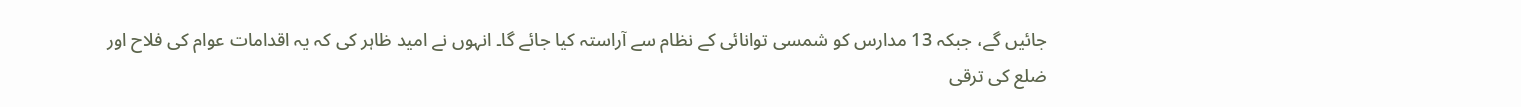جائیں گے، جبکہ 13 مدارس کو شمسی توانائی کے نظام سے آراستہ کیا جائے گا۔ انہوں نے امید ظاہر کی کہ یہ اقدامات عوام کی فلاح اور ضلع کی ترقی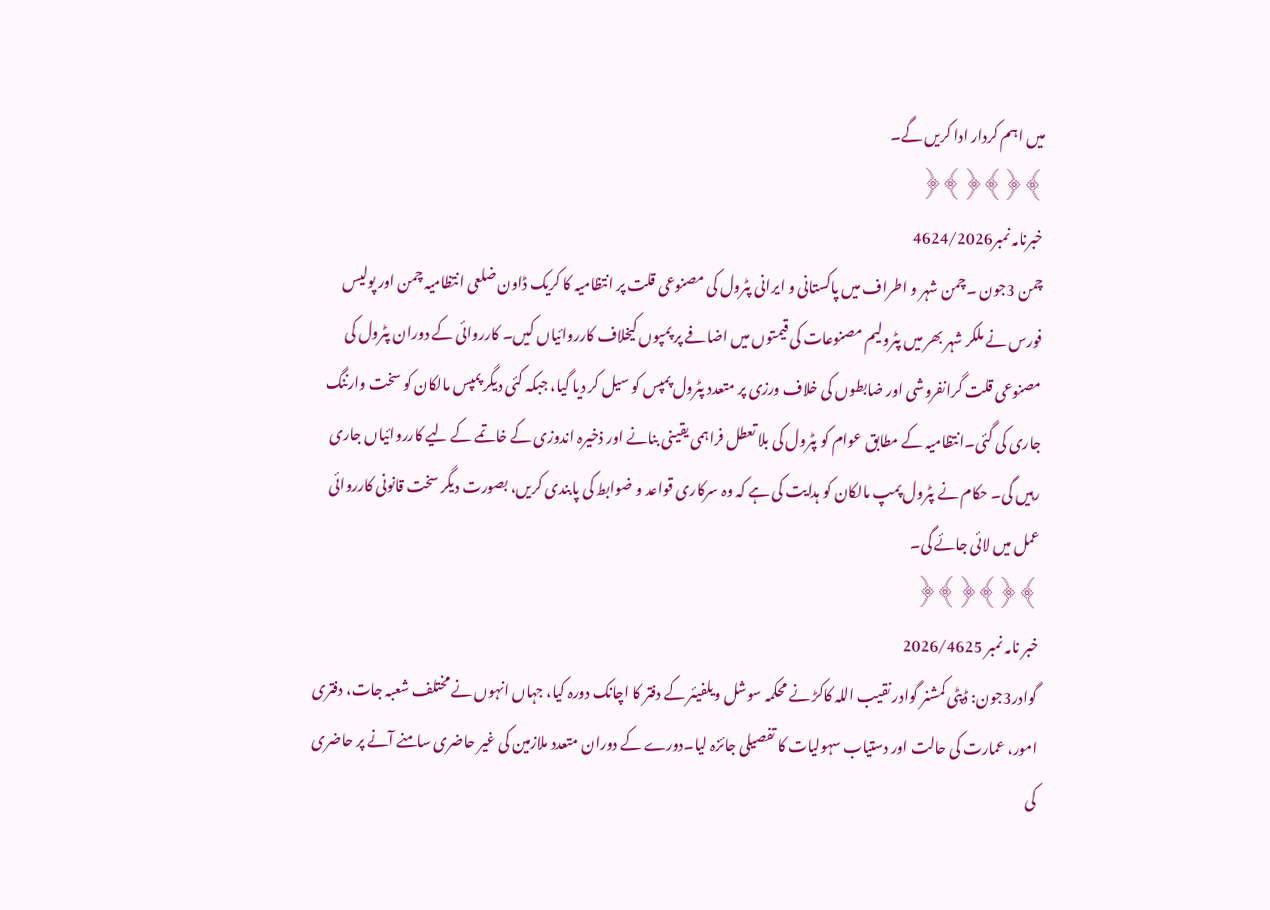میں اہم کردار ادا کریں گے۔
﴾﴿﴾﴿﴾﴿
خبرنامہ نمبر4624/2026
چمن 3جون ۔چمن شہر و اطراف میں پاکستانی و ایرانی پٹرول کی مصنوعی قلت پر انتظامیہ کا کریک ڈاون ضلعی انتظامیہ چمن اور پولیس فورس نے ملکر شہر بھر میں پٹرولیم مصنوعات کی قیمتوں میں اضافے پر پمپوں کیخلاف کارروائیاں کیں۔ کارروائی کے دوران پٹرول کی مصنوعی قلت گرانفروشی اور ضابطوں کی خلاف ورزی پر متعدد پٹرول پمپس کو سیل کر دیا گیا، جبکہ کئی دیگر پمپس مالکان کو سخت وارننگ جاری کی گئی۔انتظامیہ کے مطابق عوام کو پٹرول کی بلا تعطل فراہمی یقینی بنانے اور ذخیرہ اندوزی کے خاتمے کے لیے کارروائیاں جاری رہیں گی۔ حکام نے پٹرول پمپ مالکان کو ہدایت کی ہے کہ وہ سرکاری قواعد و ضوابط کی پابندی کریں، بصورت دیگر سخت قانونی کارروائی عمل میں لائی جائے گی۔
﴾﴿﴾﴿﴾﴿
خبر نامہ نمبر 2026/4625
گوادر3جون: ڈپٹی کمشنر گوادر نقیب اللہ کاکڑ نے محکمہ سوشل ویلفیئر کے دفتر کا اچانک دورہ کیا، جہاں انہوں نے مختلف شعبہ جات، دفتری امور، عمارت کی حالت اور دستیاب سہولیات کا تفصیلی جائزہ لیا۔دورے کے دوران متعدد ملازمین کی غیر حاضری سامنے آنے پر حاضری کی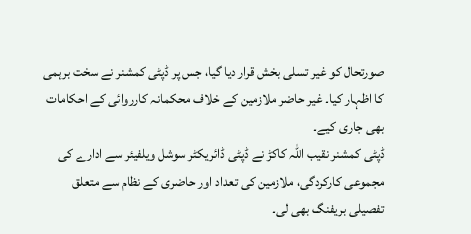صورتحال کو غیر تسلی بخش قرار دیا گیا، جس پر ڈپٹی کمشنر نے سخت برہمی کا اظہار کیا۔ غیر حاضر ملازمین کے خلاف محکمانہ کارروائی کے احکامات بھی جاری کیے۔
ڈپٹی کمشنر نقیب اللہ کاکڑ نے ڈپٹی ڈائریکٹر سوشل ویلفیئر سے ادارے کی مجموعی کارکردگی، ملازمین کی تعداد اور حاضری کے نظام سے متعلق تفصیلی بریفنگ بھی لی۔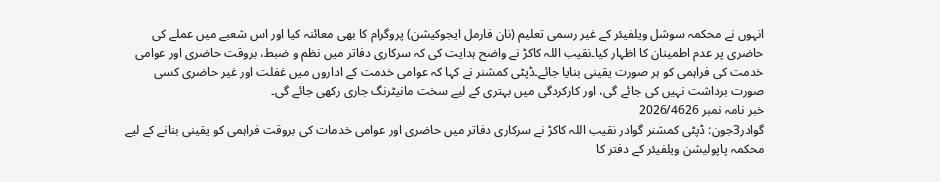انہوں نے محکمہ سوشل ویلفیئر کے غیر رسمی تعلیم (نان فارمل ایجوکیشن) پروگرام کا بھی معائنہ کیا اور اس شعبے میں عملے کی حاضری پر عدم اطمینان کا اظہار کیا۔نقیب اللہ کاکڑ نے واضح ہدایت کی کہ سرکاری دفاتر میں نظم و ضبط، بروقت حاضری اور عوامی خدمت کی فراہمی کو ہر صورت یقینی بنایا جائے۔ڈپٹی کمشنر نے کہا کہ عوامی خدمت کے اداروں میں غفلت اور غیر حاضری کسی صورت برداشت نہیں کی جائے گی، اور کارکردگی میں بہتری کے لیے سخت مانیٹرنگ جاری رکھی جائے گی۔
خبر نامہ نمبر 2026/4626
گوادر3جون: ڈپٹی کمشنر گوادر نقیب اللہ کاکڑ نے سرکاری دفاتر میں حاضری اور عوامی خدمات کی بروقت فراہمی کو یقینی بنانے کے لیے محکمہ پاپولیشن ویلفیئر کے دفتر کا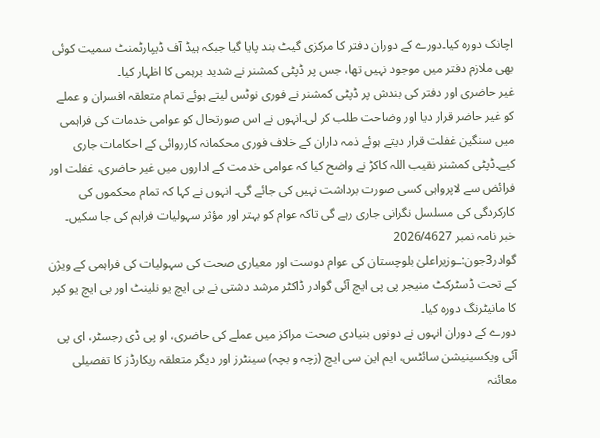اچانک دورہ کیا۔دورے کے دوران دفتر کا مرکزی گیٹ بند پایا گیا جبکہ ہیڈ آف ڈیپارٹمنٹ سمیت کوئی بھی ملازم دفتر میں موجود نہیں تھا، جس پر ڈپٹی کمشنر نے شدید برہمی کا اظہار کیا۔
غیر حاضری اور دفتر کی بندش پر ڈپٹی کمشنر نے فوری نوٹس لیتے ہوئے تمام متعلقہ افسران و عملے کو غیر حاضر قرار دیا اور وضاحت طلب کر لی۔انہوں نے اس صورتحال کو عوامی خدمات کی فراہمی میں سنگین غفلت قرار دیتے ہوئے ذمہ داران کے خلاف فوری محکمانہ کارروائی کے احکامات جاری کیے۔ڈپٹی کمشنر نقیب اللہ کاکڑ نے واضح کیا کہ عوامی خدمت کے اداروں میں غیر حاضری، غفلت اور فرائض سے لاپرواہی کسی صورت برداشت نہیں کی جائے گی۔ انہوں نے کہا کہ تمام محکموں کی کارکردگی کی مسلسل نگرانی جاری رہے گی تاکہ عوام کو بہتر اور مؤثر سہولیات فراہم کی جا سکیں۔
خبر نامہ نمبر 2026/4627
گوادر3جون:ـوزیراعلیٰ بلوچستان کی عوام دوست اور معیاری صحت کی سہولیات کی فراہمی کے ویژن کے تحت ڈسٹرکٹ منیجر پی پی ایچ آئی گوادر ڈاکٹر مرشد دشتی نے بی ایچ یو نلینٹ اور بی ایچ یو کپر کا مانیٹرنگ دورہ کیا۔
دورے کے دوران انہوں نے دونوں بنیادی صحت مراکز میں عملے کی حاضری، او پی ڈی رجسٹر، ای پی آئی ویکسینیشن سائٹس، ایم این سی ایچ (زچہ و بچہ) سینٹرز اور دیگر متعلقہ ریکارڈز کا تفصیلی معائنہ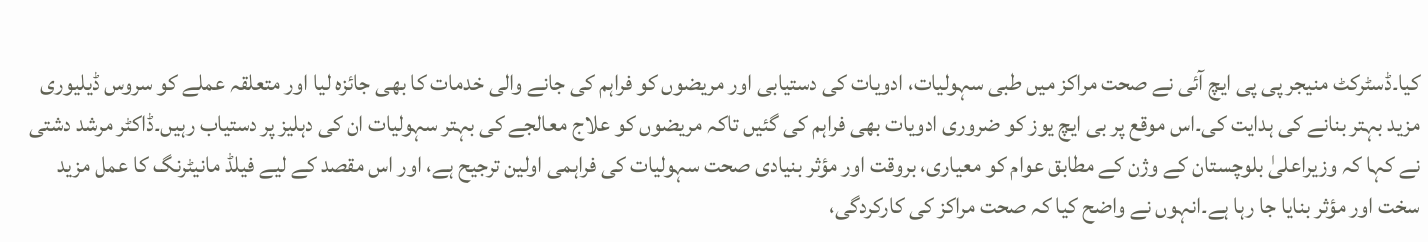کیا۔ڈسٹرکٹ منیجر پی پی ایچ آئی نے صحت مراکز میں طبی سہولیات، ادویات کی دستیابی اور مریضوں کو فراہم کی جانے والی خدمات کا بھی جائزہ لیا اور متعلقہ عملے کو سروس ڈیلیوری مزید بہتر بنانے کی ہدایت کی۔اس موقع پر بی ایچ یوز کو ضروری ادویات بھی فراہم کی گئیں تاکہ مریضوں کو علاج معالجے کی بہتر سہولیات ان کی دہلیز پر دستیاب رہیں۔ڈاکٹر مرشد دشتی نے کہا کہ وزیراعلیٰ بلوچستان کے وژن کے مطابق عوام کو معیاری، بروقت اور مؤثر بنیادی صحت سہولیات کی فراہمی اولین ترجیح ہے، اور اس مقصد کے لیے فیلڈ مانیٹرنگ کا عمل مزید سخت اور مؤثر بنایا جا رہا ہے۔انہوں نے واضح کیا کہ صحت مراکز کی کارکردگی،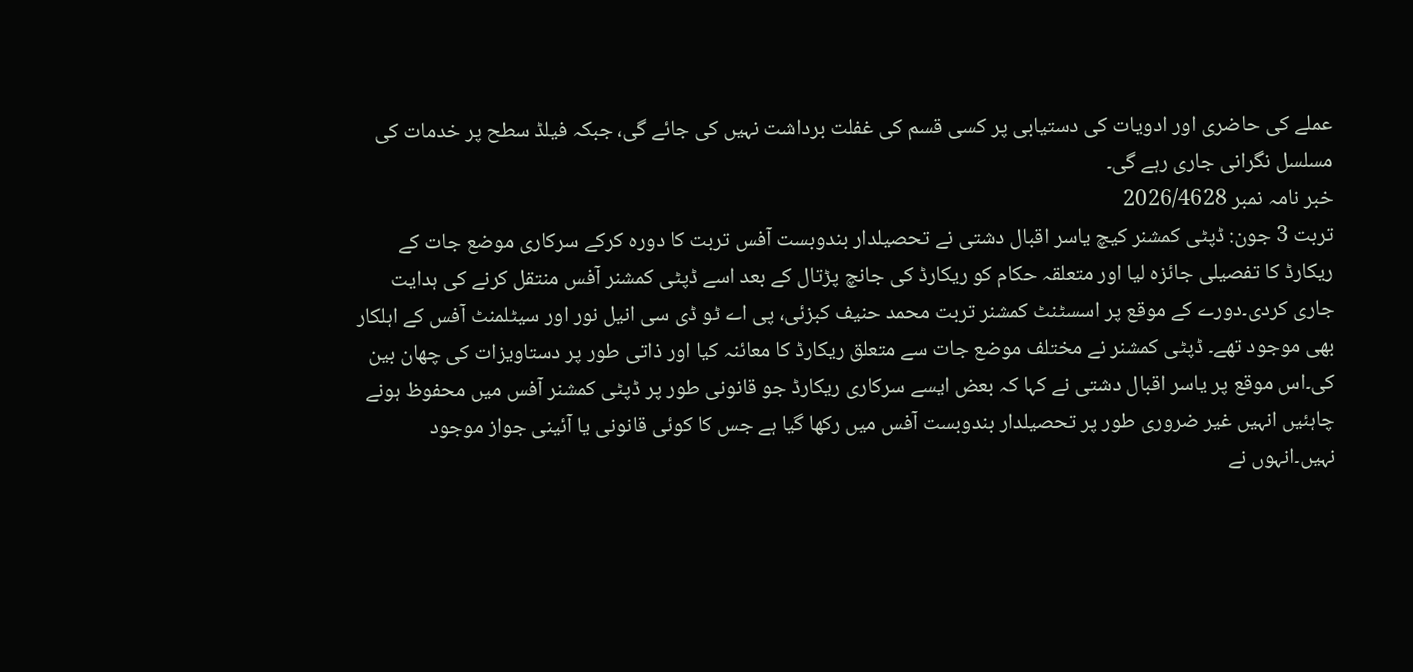عملے کی حاضری اور ادویات کی دستیابی پر کسی قسم کی غفلت برداشت نہیں کی جائے گی، جبکہ فیلڈ سطح پر خدمات کی مسلسل نگرانی جاری رہے گی۔
خبر نامہ نمبر 2026/4628
تربت 3 جون: ڈپٹی کمشنر کیچ یاسر اقبال دشتی نے تحصیلدار بندوبست آفس تربت کا دورہ کرکے سرکاری موضع جات کے ریکارڈ کا تفصیلی جائزہ لیا اور متعلقہ حکام کو ریکارڈ کی جانچ پڑتال کے بعد اسے ڈپٹی کمشنر آفس منتقل کرنے کی ہدایت جاری کردی۔دورے کے موقع پر اسسٹنٹ کمشنر تربت محمد حنیف کبزئی، پی اے ٹو ڈی سی انیل نور اور سیٹلمنٹ آفس کے اہلکار بھی موجود تھے۔ ڈپٹی کمشنر نے مختلف موضع جات سے متعلق ریکارڈ کا معائنہ کیا اور ذاتی طور پر دستاویزات کی چھان بین کی۔اس موقع پر یاسر اقبال دشتی نے کہا کہ بعض ایسے سرکاری ریکارڈ جو قانونی طور پر ڈپٹی کمشنر آفس میں محفوظ ہونے چاہئیں انہیں غیر ضروری طور پر تحصیلدار بندوبست آفس میں رکھا گیا ہے جس کا کوئی قانونی یا آئینی جواز موجود نہیں۔انہوں نے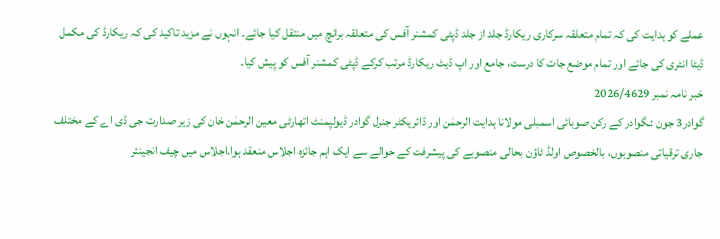عملے کو ہدایت کی کہ تمام متعلقہ سرکاری ریکارڈ جلد از جلد ڈپٹی کمشنر آفس کی متعلقہ برانچ میں منتقل کیا جائے۔ انہوں نے مزید تاکید کی کہ ریکارڈ کی مکمل ڈیٹا انٹری کی جائے اور تمام موضع جات کا درست، جامع اور اپ ڈیٹ ریکارڈ مرتب کرکے ڈپٹی کمشنر آفس کو پیش کیا۔
خبر نامہ نمبر 2026/4629
گوادر3 جون :ـگوادر کے رکن صوبائی اسمبلی مولانا ہدایت الرحمٰن اور ڈائریکٹر جنرل گوادر ڈیولپمنٹ اتھارٹی معین الرحمٰن خان کی زیر صدارت جی ڈی اے کے مختلف جاری ترقیاتی منصوبوں، بالخصوص اولڈ ٹاؤن بحالی منصوبے کی پیشرفت کے حوالے سے ایک اہم جائزہ اجلاس منعقد ہوا.اجلاس میں چیف انجینئر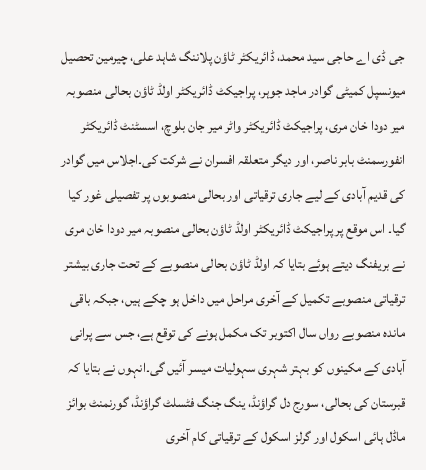جی ڈی اے حاجی سید محمد، ڈائریکٹر ٹاؤن پلاننگ شاہد علی، چیرمین تحصیل میونسپل کمیٹی گوادر ماجد جوہر، پراجیکٹ ڈائریکٹر اولڈ ٹاؤن بحالی منصوبہ میر دودا خان مری، پراجیکٹ ڈائریکٹر واٹر میر جان بلوچ، اسسٹنٹ ڈائریکٹر انفورسمنٹ بابر ناصر، اور دیگر متعلقہ افسران نے شرکت کی۔اجلاس میں گوادر کی قدیم آبادی کے لیے جاری ترقیاتی اور بحالی منصوبوں پر تفصیلی غور کیا گیا۔ اس موقع پر پراجیکٹ ڈائریکٹر اولڈ ٹاؤن بحالی منصوبہ میر دودا خان مری نے بریفنگ دیتے ہوئے بتایا کہ اولڈ ٹاؤن بحالی منصوبے کے تحت جاری بیشتر ترقیاتی منصوبے تکمیل کے آخری مراحل میں داخل ہو چکے ہیں، جبکہ باقی ماندہ منصوبے رواں سال اکتوبر تک مکمل ہونے کی توقع ہے، جس سے پرانی آبادی کے مکینوں کو بہتر شہری سہولیات میسر آئیں گی۔انہوں نے بتایا کہ قبرستان کی بحالی، سورج دل گراؤنڈ، ینگ جنگ فٹسلٹ گراؤنڈ، گورنمنٹ بوائز ماڈل ہائی اسکول اور گرلز اسکول کے ترقیاتی کام آخری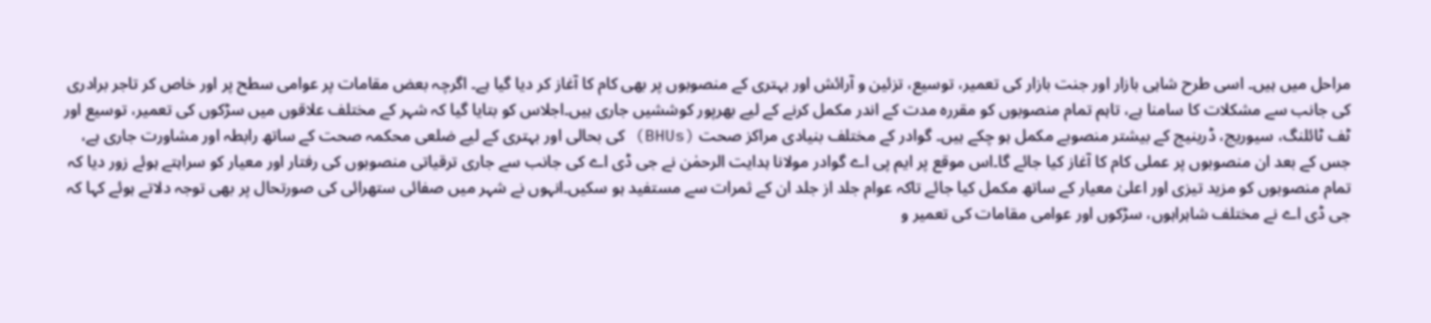مراحل میں ہیں۔ اسی طرح شاہی بازار اور جنت بازار کی تعمیر، توسیع، تزئین و آرائش اور بہتری کے منصوبوں پر بھی کام کا آغاز کر دیا گیا ہے۔ اگرچہ بعض مقامات پر عوامی سطح پر اور خاص کر تاجر برادری کی جانب سے مشکلات کا سامنا ہے، تاہم تمام منصوبوں کو مقررہ مدت کے اندر مکمل کرنے کے لیے بھرپور کوششیں جاری ہیں۔اجلاس کو بتایا گیا کہ شہر کے مختلف علاقوں میں سڑکوں کی تعمیر، توسیع اور ٹف ٹائلنگ، سیوریج، ڈرینیج کے بیشتر منصوبے مکمل ہو چکے ہیں۔ گوادر کے مختلف بنیادی مراکز صحت (BHUs) کی بحالی اور بہتری کے لیے ضلعی محکمہ صحت کے ساتھ رابطہ اور مشاورت جاری ہے، جس کے بعد ان منصوبوں پر عملی کام کا آغاز کیا جائے گا۔اس موقع پر ایم پی اے گوادر مولانا ہدایت الرحمٰن نے جی ڈی اے کی جانب سے جاری ترقیاتی منصوبوں کی رفتار اور معیار کو سراہتے ہوئے زور دیا کہ تمام منصوبوں کو مزید تیزی اور اعلیٰ معیار کے ساتھ مکمل کیا جائے تاکہ عوام جلد از جلد ان کے ثمرات سے مستفید ہو سکیں۔انہوں نے شہر میں صفائی ستھرائی کی صورتحال پر بھی توجہ دلاتے ہوئے کہا کہ جی ڈی اے نے مختلف شاہراہوں، سڑکوں اور عوامی مقامات کی تعمیر و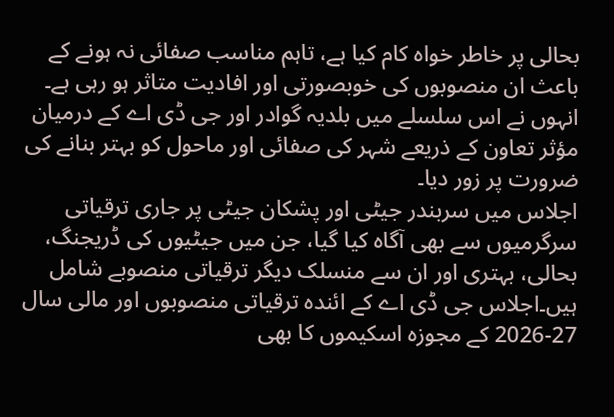بحالی پر خاطر خواہ کام کیا ہے، تاہم مناسب صفائی نہ ہونے کے باعث ان منصوبوں کی خوبصورتی اور افادیت متاثر ہو رہی ہے۔ انہوں نے اس سلسلے میں بلدیہ گوادر اور جی ڈی اے کے درمیان مؤثر تعاون کے ذریعے شہر کی صفائی اور ماحول کو بہتر بنانے کی ضرورت پر زور دیا۔
اجلاس میں سربندر جیٹی اور پشکان جیٹی پر جاری ترقیاتی سرگرمیوں سے بھی آگاہ کیا گیا، جن میں جیٹیوں کی ڈریجنگ، بحالی، بہتری اور ان سے منسلک دیگر ترقیاتی منصوبے شامل ہیں۔اجلاس جی ڈی اے کے ائندہ ترقیاتی منصوبوں اور مالی سال 27-2026 کے مجوزہ اسکیموں کا بھی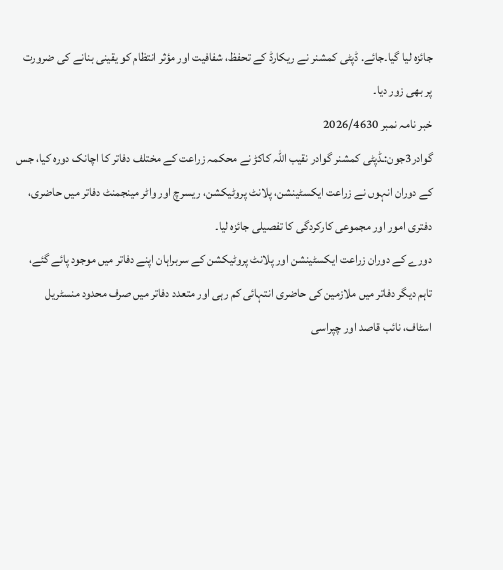جائزہ لیا گیا۔جائے. ڈپٹی کمشنر نے ریکارڈ کے تحفظ، شفافیت اور مؤثر انتظام کو یقینی بنانے کی ضرورت پر بھی زور دیا۔
خبر نامہ نمبر 2026/4630
گوادر3جون:ـڈپٹی کمشنر گوادر نقیب اللہ کاکڑ نے محکمہ زراعت کے مختلف دفاتر کا اچانک دورہ کیا، جس کے دوران انہوں نے زراعت ایکسٹینشن، پلانٹ پروٹیکشن، ریسرچ اور واٹر مینجمنٹ دفاتر میں حاضری، دفتری امور اور مجموعی کارکردگی کا تفصیلی جائزہ لیا۔
دورے کے دوران زراعت ایکسٹینشن اور پلانٹ پروٹیکشن کے سربراہان اپنے دفاتر میں موجود پائے گئے، تاہم دیگر دفاتر میں ملازمین کی حاضری انتہائی کم رہی اور متعدد دفاتر میں صرف محدود منسٹریل اسٹاف، نائب قاصد اور چپراسی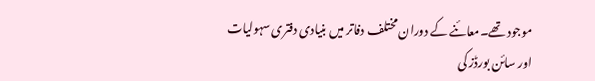موجود تھے۔معائنے کے دوران مختلف دفاتر میں بنیادی دفتری سہولیات اور سائن بورڈز کی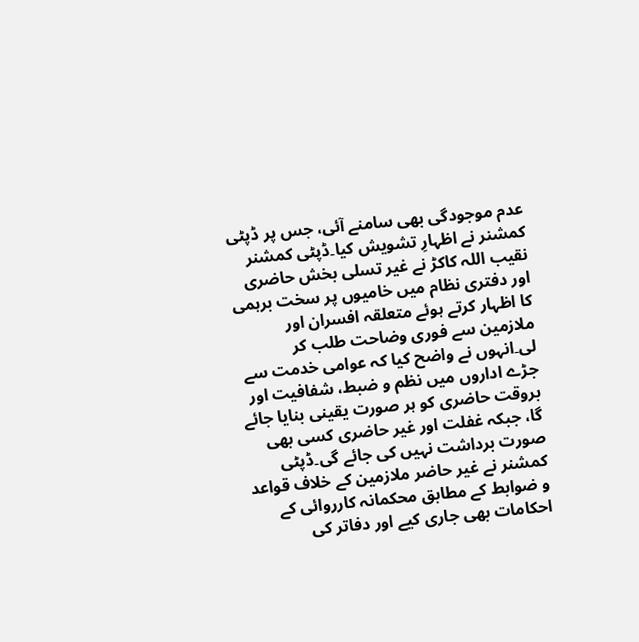عدم موجودگی بھی سامنے آئی، جس پر ڈپٹی کمشنر نے اظہارِ تشویش کیا۔ڈپٹی کمشنر نقیب اللہ کاکڑ نے غیر تسلی بخش حاضری اور دفتری نظام میں خامیوں پر سخت برہمی کا اظہار کرتے ہوئے متعلقہ افسران اور ملازمین سے فوری وضاحت طلب کر لی۔انہوں نے واضح کیا کہ عوامی خدمت سے جڑے اداروں میں نظم و ضبط، شفافیت اور بروقت حاضری کو ہر صورت یقینی بنایا جائے گا، جبکہ غفلت اور غیر حاضری کسی بھی صورت برداشت نہیں کی جائے گی۔ڈپٹی کمشنر نے غیر حاضر ملازمین کے خلاف قواعد و ضوابط کے مطابق محکمانہ کارروائی کے احکامات بھی جاری کیے اور دفاتر کی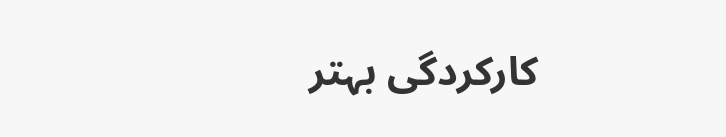کارکردگی بہتر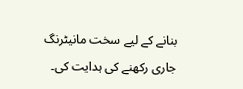بنانے کے لیے سخت مانیٹرنگ جاری رکھنے کی ہدایت کی۔